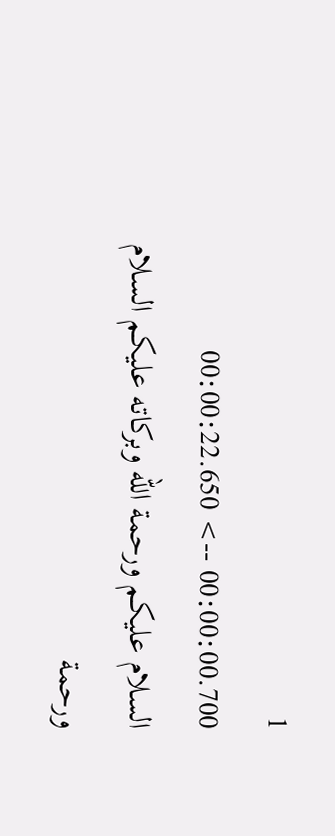1
00:00:00.700 --> 00:00:22.650
السلام عليكم ورحمة الله وبركاته عليكم السلام ورحمة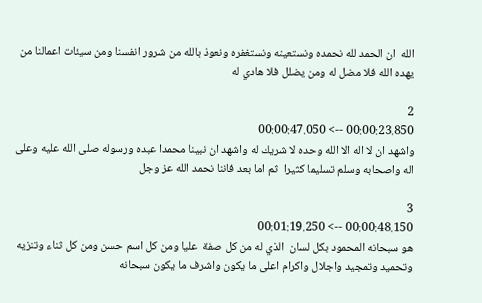الله  ان الحمد لله نحمده ونستعينه ونستغفره ونعوذ بالله من شرور انفسنا ومن سيئات اعمالنا من يهده الله فلا مضل له ومن يضلل فلا هادي له

2
00:00:23.850 --> 00:00:47.050
واشهد ان لا اله الا الله وحده لا شريك له واشهد ان نبينا محمدا عبده ورسوله صلى الله عليه وعلى اله واصحابه وسلم تسليما كثيرا  ثم اما بعد فاننا نحمد الله عز وجل

3
00:00:48.150 --> 00:01:19.250
هو سبحانه المحمود بكل لسان  الذي له من كل صفة  عليا ومن كل اسم حسن ومن كل ثناء وتنزيه وتحميد وتمجيد واجلال واكرام اعلى ما يكون واشرف ما يكون سبحانه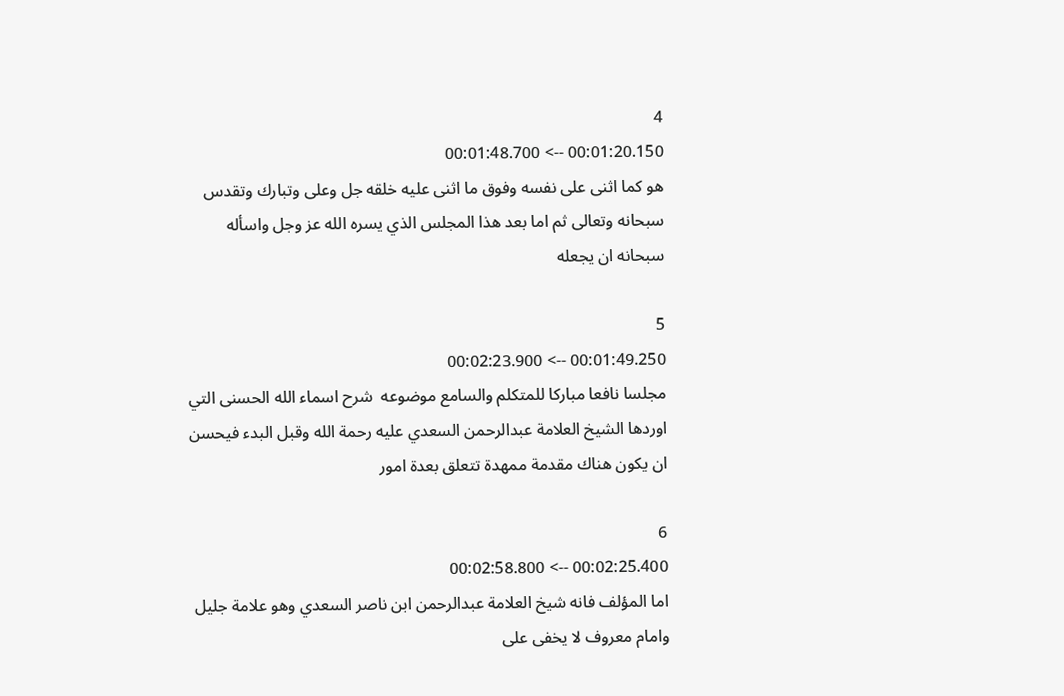4
00:01:20.150 --> 00:01:48.700
هو كما اثنى على نفسه وفوق ما اثنى عليه خلقه جل وعلى وتبارك وتقدس سبحانه وتعالى ثم اما بعد هذا المجلس الذي يسره الله عز وجل واسأله سبحانه ان يجعله

5
00:01:49.250 --> 00:02:23.900
مجلسا نافعا مباركا للمتكلم والسامع موضوعه  شرح اسماء الله الحسنى التي اوردها الشيخ العلامة عبدالرحمن السعدي عليه رحمة الله وقبل البدء فيحسن ان يكون هناك مقدمة ممهدة تتعلق بعدة امور

6
00:02:25.400 --> 00:02:58.800
اما المؤلف فانه شيخ العلامة عبدالرحمن ابن ناصر السعدي وهو علامة جليل وامام معروف لا يخفى على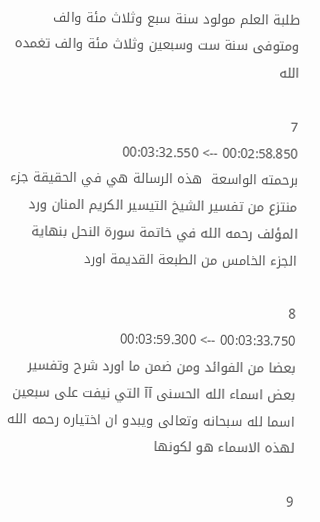طلبة العلم مولود سنة سبع وثلاث مئة والف ومتوفى سنة ست وسبعين وثلاث مئة والف تغمده الله

7
00:02:58.850 --> 00:03:32.550
برحمته الواسعة  هذه الرسالة هي في الحقيقة جزء منتزع من تفسير الشيخ التيسير الكريم المنان ورد المؤلف رحمه الله في خاتمة سورة النحل بنهاية الجزء الخامس من الطبعة القديمة اورد

8
00:03:33.750 --> 00:03:59.300
بعضا من الفوائد ومن ضمن ما اورد شرح وتفسير بعض اسماء الله الحسنى آآ التي نيفت على سبعين اسما لله سبحانه وتعالى ويبدو ان اختياره رحمه الله لهذه الاسماء هو لكونها

9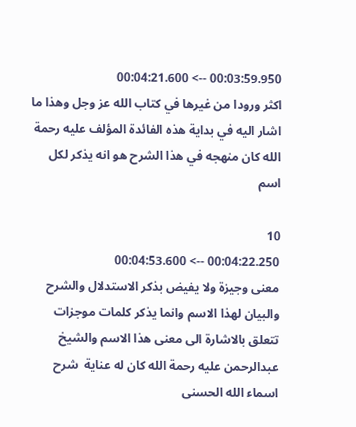00:03:59.950 --> 00:04:21.600
اكثر ورودا من غيرها في كتاب الله عز وجل وهذا ما اشار اليه في بداية هذه الفائدة المؤلف عليه رحمة الله كان منهجه في هذا الشرح هو انه يذكر لكل اسم

10
00:04:22.250 --> 00:04:53.600
معنى وجيزة ولا يفيض بذكر الاستدلال والشرح والبيان لهذا الاسم وانما يذكر كلمات موجزات تتعلق بالاشارة الى معنى هذا الاسم والشيخ عبدالرحمن عليه رحمة الله كان له عناية  شرح اسماء الله الحسنى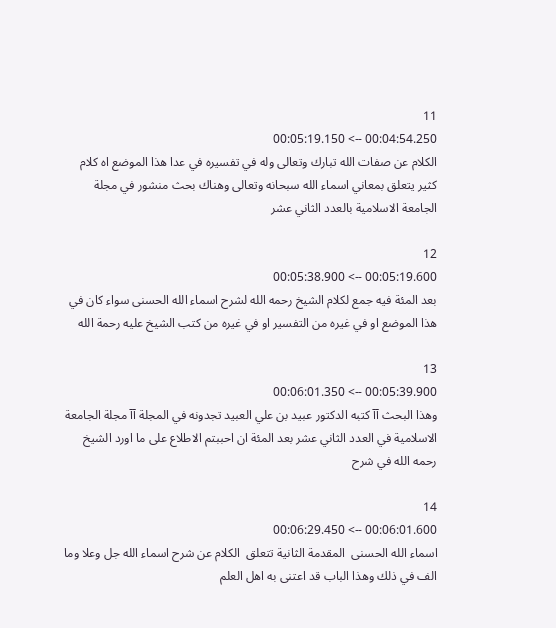11
00:04:54.250 --> 00:05:19.150
الكلام عن صفات الله تبارك وتعالى وله في تفسيره في عدا هذا الموضع اه كلام كثير يتعلق بمعاني اسماء الله سبحانه وتعالى وهناك بحث منشور في مجلة الجامعة الاسلامية بالعدد الثاني عشر

12
00:05:19.600 --> 00:05:38.900
بعد المئة فيه جمع لكلام الشيخ رحمه الله لشرح اسماء الله الحسنى سواء كان في هذا الموضع او في غيره من التفسير او في غيره من كتب الشيخ عليه رحمة الله

13
00:05:39.900 --> 00:06:01.350
وهذا البحث آآ كتبه الدكتور عبيد بن علي العبيد تجدونه في المجلة آآ مجلة الجامعة الاسلامية في العدد الثاني عشر بعد المئة ان احببتم الاطلاع على ما اورد الشيخ رحمه الله في شرح

14
00:06:01.600 --> 00:06:29.450
اسماء الله الحسنى  المقدمة الثانية تتعلق  الكلام عن شرح اسماء الله جل وعلا وما الف في ذلك وهذا الباب قد اعتنى به اهل العلم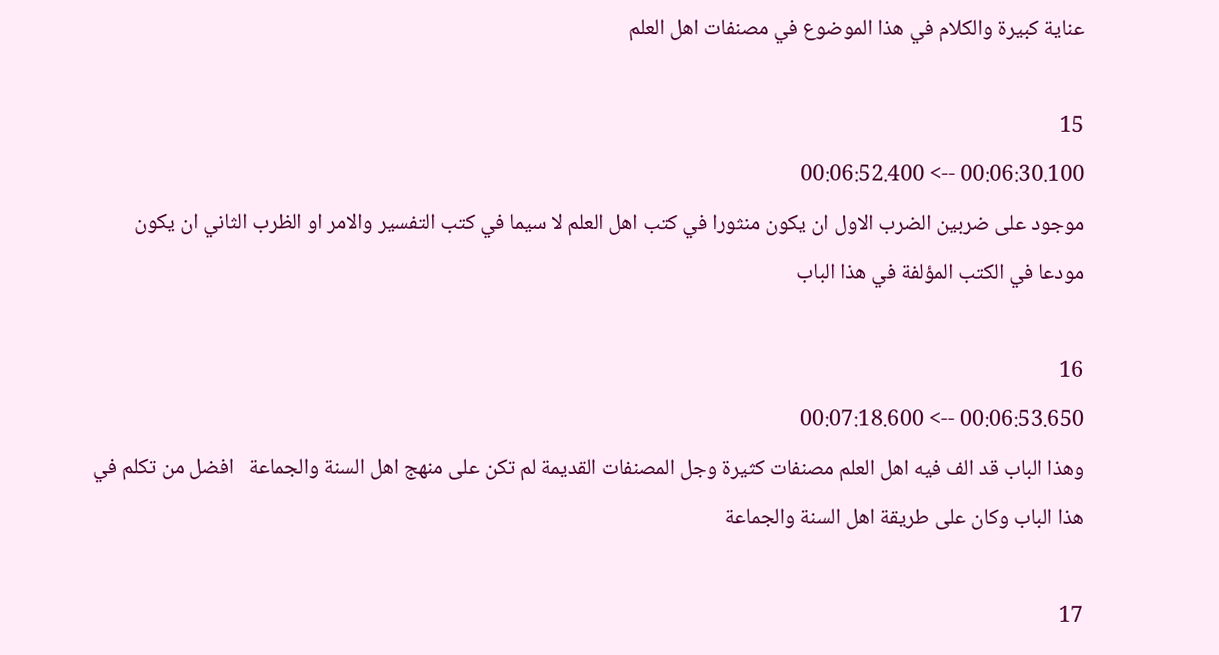عناية كبيرة والكلام في هذا الموضوع في مصنفات اهل العلم

15
00:06:30.100 --> 00:06:52.400
موجود على ضربين الضرب الاول ان يكون منثورا في كتب اهل العلم لا سيما في كتب التفسير والامر او الظرب الثاني ان يكون مودعا في الكتب المؤلفة في هذا الباب

16
00:06:53.650 --> 00:07:18.600
وهذا الباب قد الف فيه اهل العلم مصنفات كثيرة وجل المصنفات القديمة لم تكن على منهج اهل السنة والجماعة   افضل من تكلم في هذا الباب وكان على طريقة اهل السنة والجماعة

17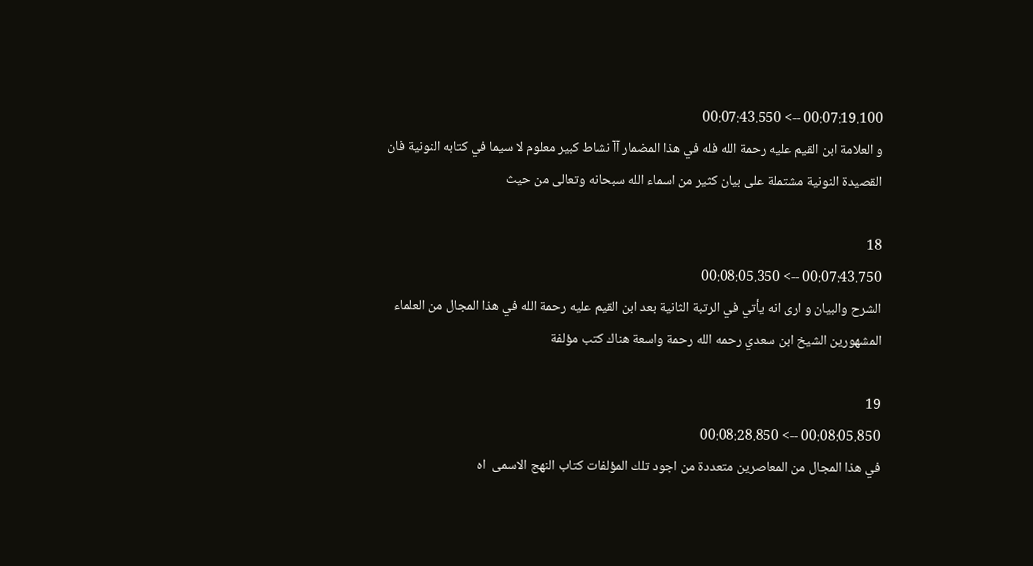00:07:19.100 --> 00:07:43.550
و العلامة ابن القيم عليه رحمة الله فله في هذا المضمار آآ نشاط كبير معلوم لا سيما في كتابه النونية فان القصيدة النونية مشتملة على بيان كثير من اسماء الله سبحانه وتعالى من حيث

18
00:07:43.750 --> 00:08:05.350
الشرح والبيان و ارى انه يأتي في الرتبة الثانية بعد ابن القيم عليه رحمة الله في هذا المجال من العلماء المشهورين الشيخ ابن سعدي رحمه الله رحمة واسعة هناك كتب مؤلفة

19
00:08:05.850 --> 00:08:28.850
في هذا المجال من المعاصرين متعددة من اجود تلك المؤلفات كتاب النهج الاسمى  اه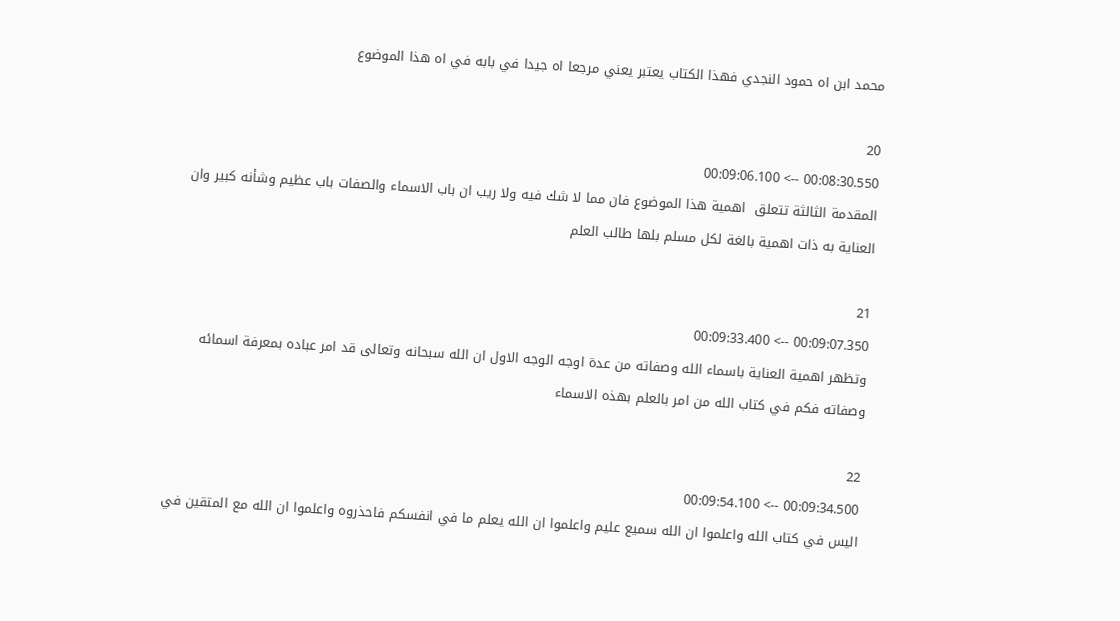محمد ابن اه حمود النجدي فهذا الكتاب يعتبر يعني مرجعا اه جيدا في بابه في اه هذا الموضوع

20
00:08:30.550 --> 00:09:06.100
المقدمة الثالثة تتعلق  اهمية هذا الموضوع فان مما لا شك فيه ولا ريب ان باب الاسماء والصفات باب عظيم وشأنه كبير وان العناية به ذات اهمية بالغة لكل مسلم بلها طالب العلم

21
00:09:07.350 --> 00:09:33.400
وتظهر اهمية العناية باسماء الله وصفاته من عدة اوجه الوجه الاول ان الله سبحانه وتعالى قد امر عباده بمعرفة اسمائه وصفاته فكم في كتاب الله من امر بالعلم بهذه الاسماء

22
00:09:34.500 --> 00:09:54.100
اليس في كتاب الله واعلموا ان الله سميع عليم واعلموا ان الله يعلم ما في انفسكم فاحذروه واعلموا ان الله مع المتقين في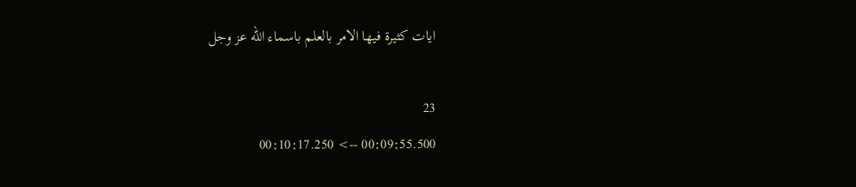ايات كثيرة فيها الامر بالعلم باسماء الله عز وجل

23
00:09:55.500 --> 00:10:17.250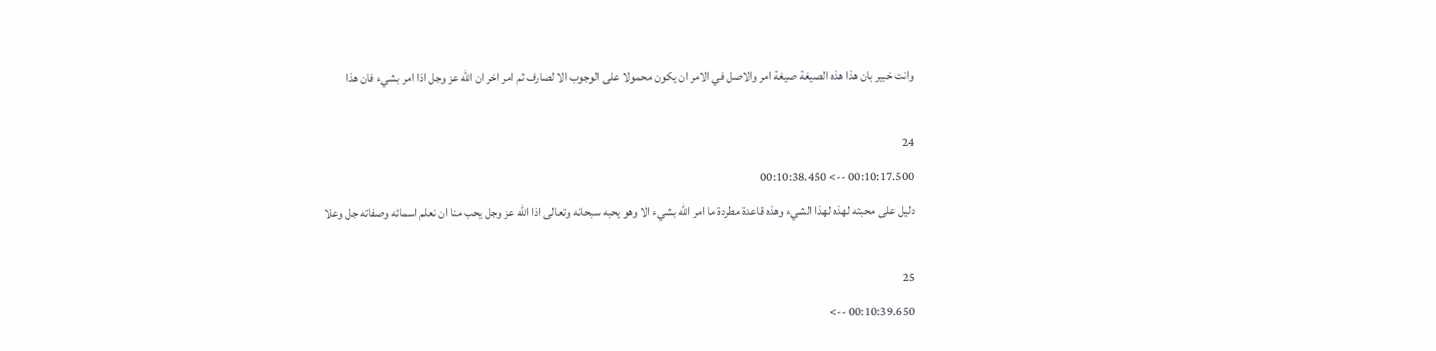وانت خبير بان هذا هذه الصيغة صيغة امر والاصل في الامر ان يكون محمولا على الوجوب الا لصارف ثم امر اخر ان الله عز وجل اذا امر بشيء فان هذا

24
00:10:17.500 --> 00:10:38.450
دليل على محبته لهذه لهذا الشيء وهذه قاعدة مطردة ما امر الله بشيء الا وهو يحبه سبحانه وتعالى اذا الله عز وجل يحب منا ان نعلم اسمائه وصفاته جل وعلا

25
00:10:39.650 -->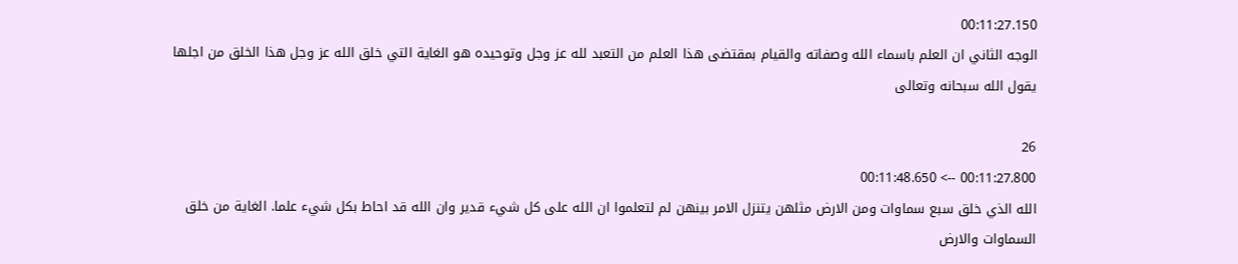00:11:27.150
الوجه الثاني ان العلم باسماء الله وصفاته والقيام بمقتضى هذا العلم من التعبد لله عز وجل وتوحيده هو الغاية التي خلق الله عز وجل هذا الخلق من اجلها       يقول الله سبحانه وتعالى

26
00:11:27.800 --> 00:11:48.650
الله الذي خلق سبع سماوات ومن الارض مثلهن يتنزل الامر بينهن لم لتعلموا ان الله على كل شيء قدير وان الله قد احاط بكل شيء علما. الغاية من خلق السماوات والارض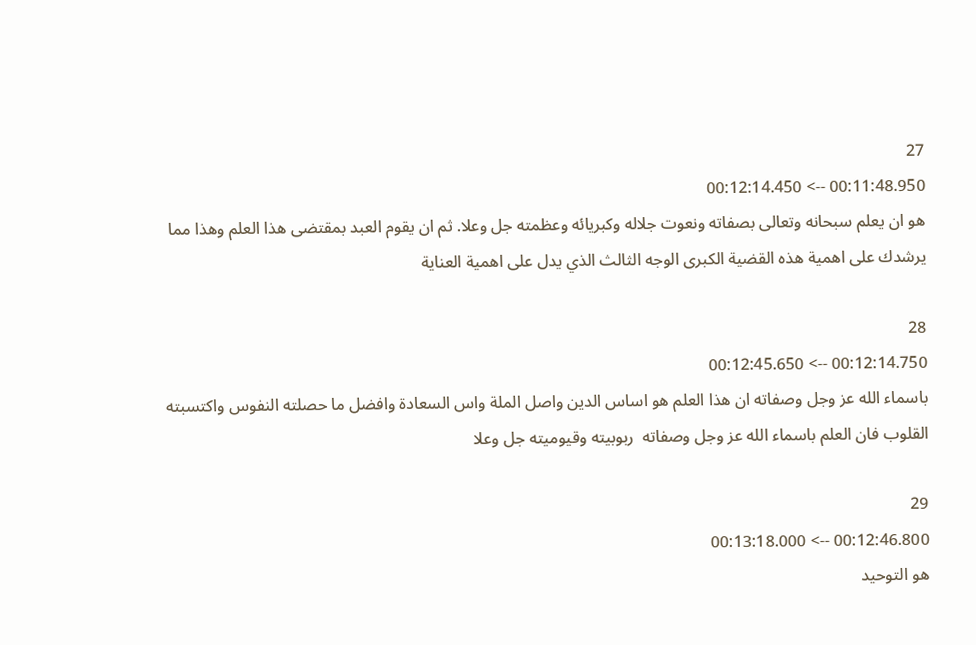27
00:11:48.950 --> 00:12:14.450
هو ان يعلم سبحانه وتعالى بصفاته ونعوت جلاله وكبريائه وعظمته جل وعلا. ثم ان يقوم العبد بمقتضى هذا العلم وهذا مما يرشدك على اهمية هذه القضية الكبرى الوجه الثالث الذي يدل على اهمية العناية

28
00:12:14.750 --> 00:12:45.650
باسماء الله عز وجل وصفاته ان هذا العلم هو اساس الدين واصل الملة واس السعادة وافضل ما حصلته النفوس واكتسبته القلوب فان العلم باسماء الله عز وجل وصفاته  ربوبيته وقيوميته جل وعلا

29
00:12:46.800 --> 00:13:18.000
هو التوحيد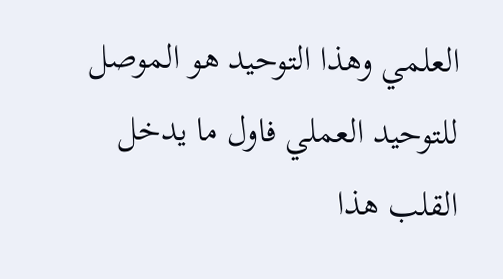العلمي وهذا التوحيد هو الموصل للتوحيد العملي فاول ما يدخل القلب هذا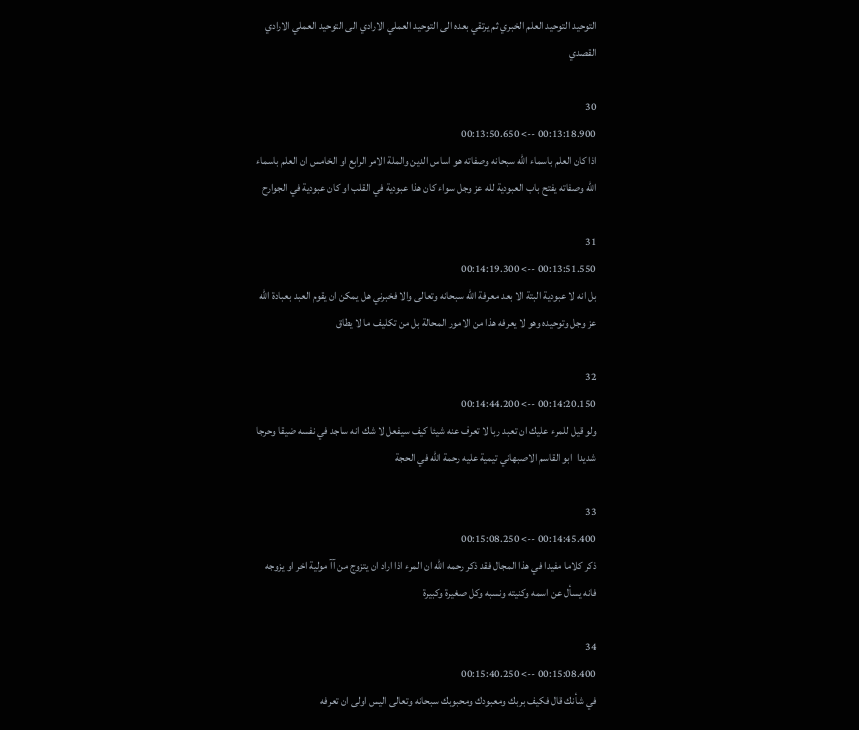التوحيد التوحيد العلم الخبري ثم يرتقي بعده الى التوحيد العملي الارادي الى التوحيد العملي الارادي القصدي

30
00:13:18.900 --> 00:13:50.650
اذا كان العلم باسماء الله سبحانه وصفاته هو اساس الدين والملة الامر الرابع او الخامس ان العلم باسماء الله وصفاته يفتح باب العبودية لله عز وجل سواء كان هذا عبودية في القلب او كان عبودية في الجوارح

31
00:13:51.550 --> 00:14:19.300
بل انه لا عبودية البتة الا بعد معرفة الله سبحانه وتعالى والا فخبرني هل يمكن ان يقوم العبد بعبادة الله عز وجل وتوحيده وهو لا يعرفه هذا من الامور المحالة بل من تكليف ما لا يطاق

32
00:14:20.150 --> 00:14:44.200
ولو قيل للمرء عليك ان تعبد ربا لا تعرف عنه شيئا كيف سيفعل لا شك انه ساجد في نفسه ضيقا وحرجا شديدا  ابو القاسم الاصبهاني تيمية عليه رحمة الله في الحجة

33
00:14:45.400 --> 00:15:08.250
ذكر كلاما مفيدا في هذا المجال فقد ذكر رحمه الله ان المرء اذا اراد ان يتزوج من آآ مولية اخر او يزوجه فانه يسأل عن اسمه وكنيته ونسبه وكل صغيرة وكبيرة

34
00:15:08.400 --> 00:15:40.250
في شأنك قال فكيف بربك ومعبودك ومحبوبك سبحانه وتعالى اليس اولى ان تعرفه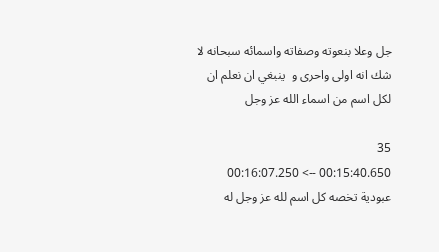جل وعلا بنعوته وصفاته واسمائه سبحانه لا شك انه اولى واحرى و  ينبغي ان نعلم ان لكل اسم من اسماء الله عز وجل

35
00:15:40.650 --> 00:16:07.250
عبودية تخصه كل اسم لله عز وجل له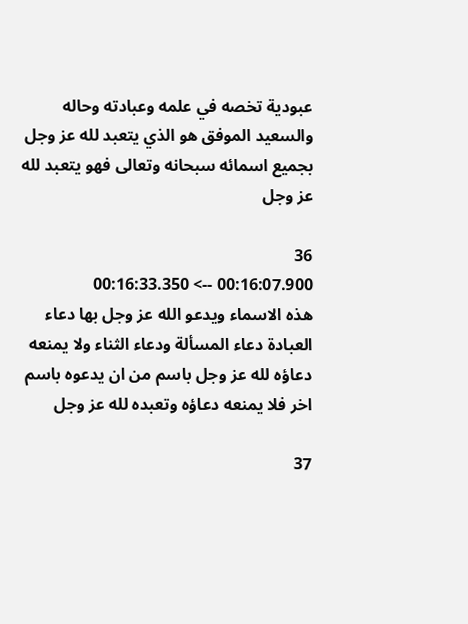عبودية تخصه في علمه وعبادته وحاله والسعيد الموفق هو الذي يتعبد لله عز وجل بجميع اسمائه سبحانه وتعالى فهو يتعبد لله عز وجل

36
00:16:07.900 --> 00:16:33.350
هذه الاسماء ويدعو الله عز وجل بها دعاء العبادة دعاء المسألة ودعاء الثناء ولا يمنعه دعاؤه لله عز وجل باسم من ان يدعوه باسم اخر فلا يمنعه دعاؤه وتعبده لله عز وجل

37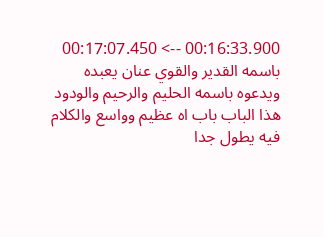00:16:33.900 --> 00:17:07.450
باسمه القدير والقوي عنان يعبده ويدعوه باسمه الحليم والرحيم والودود  هذا الباب باب اه عظيم وواسع والكلام فيه يطول جدا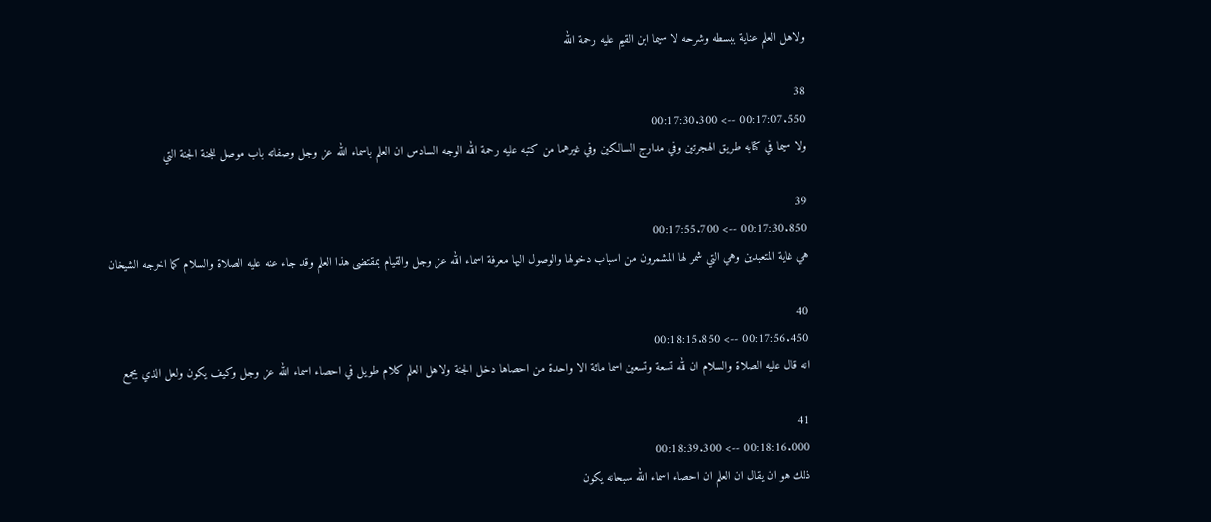ولاهل العلم عناية ببسطه وشرحه لا سيما ابن القيم عليه رحمة الله

38
00:17:07.550 --> 00:17:30.300
ولا سيما في كتابه طريق الهجرتين وفي مدارج السالكين وفي غيرهما من كتبه عليه رحمة الله الوجه السادس ان العلم باسماء الله عز وجل وصفاته باب موصل للجنة الجنة التي

39
00:17:30.850 --> 00:17:55.700
هي غاية المتعبدين وهي التي شمر لها المشمرون من اسباب دخولها والوصول اليها معرفة اسماء الله عز وجل والقيام بمقتضى هذا العلم وقد جاء عنه عليه الصلاة والسلام كما اخرجه الشيخان

40
00:17:56.450 --> 00:18:15.850
انه قال عليه الصلاة والسلام ان لله تسعة وتسعين اسما مائة الا واحدة من احصاها دخل الجنة ولاهل العلم كلام طويل في احصاء اسماء الله عز وجل وكيف يكون ولعل الذي يجمع

41
00:18:16.000 --> 00:18:39.300
ذلك هو ان يقال ان العلم ان احصاء اسماء الله سبحانه يكون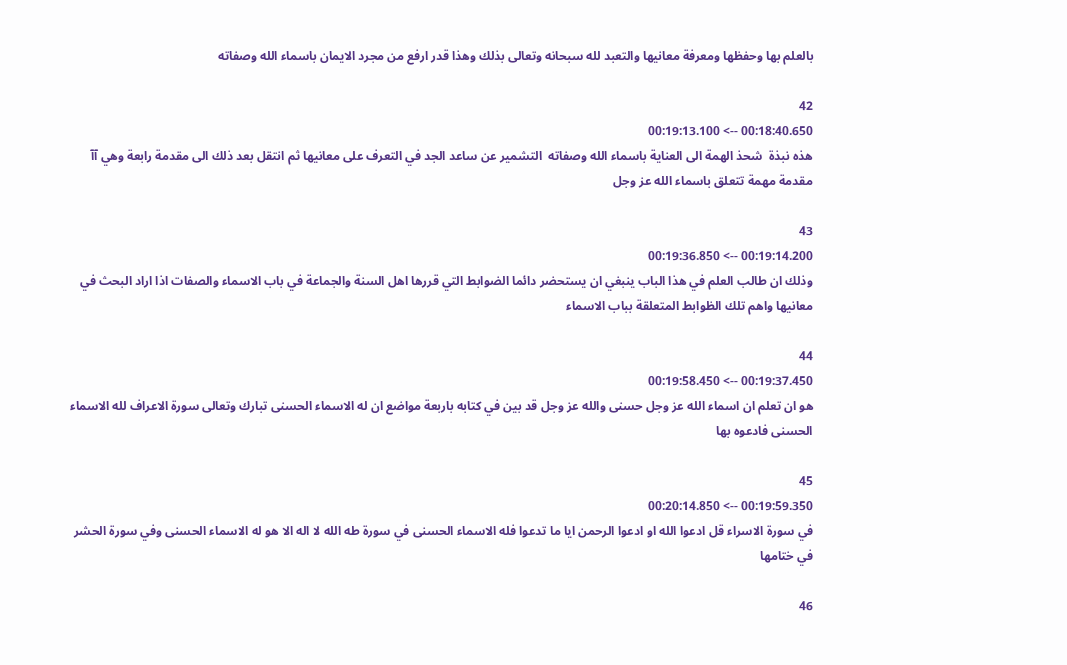بالعلم بها وحفظها ومعرفة معانيها والتعبد لله سبحانه وتعالى بذلك وهذا قدر ارفع من مجرد الايمان باسماء الله وصفاته

42
00:18:40.650 --> 00:19:13.100
هذه نبذة  شحذ الهمة الى العناية باسماء الله وصفاته  التشمير عن ساعد الجد في التعرف على معانيها ثم انتقل بعد ذلك الى مقدمة رابعة وهي آآ مقدمة مهمة تتعلق باسماء الله عز وجل

43
00:19:14.200 --> 00:19:36.850
وذلك ان طالب العلم في هذا الباب ينبغي ان يستحضر دائما الضوابط التي قررها اهل السنة والجماعة في باب الاسماء والصفات اذا اراد البحث في معانيها واهم تلك الظوابط المتعلقة بباب الاسماء

44
00:19:37.450 --> 00:19:58.450
هو ان تعلم ان اسماء الله عز وجل حسنى والله عز وجل قد بين في كتابه باربعة مواضع ان له الاسماء الحسنى تبارك وتعالى سورة الاعراف لله الاسماء الحسنى فادعوه بها

45
00:19:59.350 --> 00:20:14.850
في سورة الاسراء قل ادعوا الله او ادعوا الرحمن ايا ما تدعوا فله الاسماء الحسنى في سورة طه الله لا اله الا هو له الاسماء الحسنى وفي سورة الحشر في ختامها

46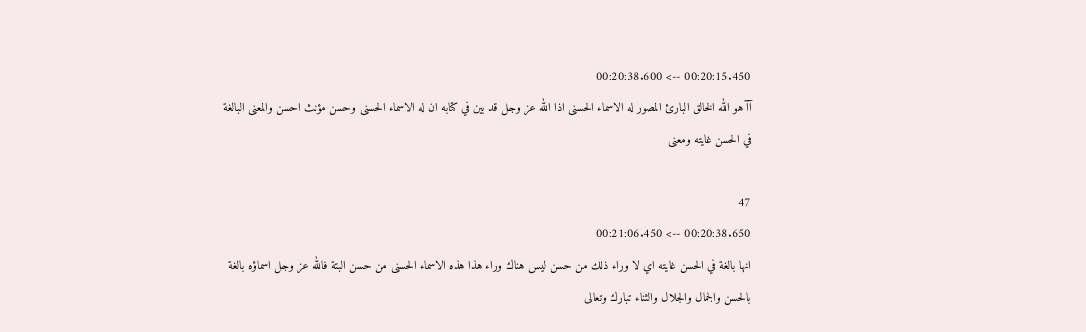00:20:15.450 --> 00:20:38.600
آآ هو الله الخالق البارئ المصور له الاسماء الحسنى اذا الله عز وجل قد بين في كتابه ان له الاسماء الحسنى وحسن مؤنث احسن والمعنى البالغة في الحسن غايته ومعنى

47
00:20:38.650 --> 00:21:06.450
انها بالغة في الحسن غايته اي لا وراء ذلك من حسن ليس هناك وراء هذا هذه الاسماء الحسنى من حسن البتة فالله عز وجل اسماؤه بالغة بالحسن والجمال والجلال والثناء تبارك وتعالى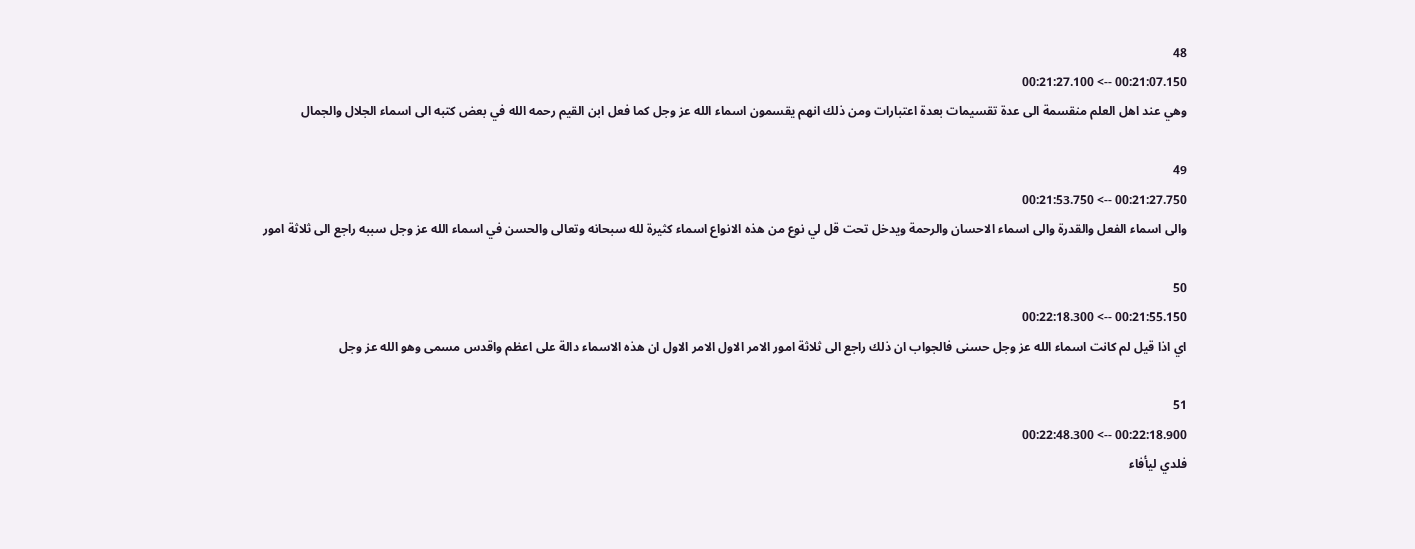48
00:21:07.150 --> 00:21:27.100
وهي عند اهل العلم منقسمة الى عدة تقسيمات بعدة اعتبارات ومن ذلك انهم يقسمون اسماء الله عز وجل كما فعل ابن القيم رحمه الله في بعض كتبه الى اسماء الجلال والجمال

49
00:21:27.750 --> 00:21:53.750
والى اسماء الفعل والقدرة والى اسماء الاحسان والرحمة ويدخل تحت قل لي نوع من هذه الانواع اسماء كثيرة لله سبحانه وتعالى والحسن في اسماء الله عز وجل سببه راجع الى ثلاثة امور

50
00:21:55.150 --> 00:22:18.300
اي اذا قيل لم كانت اسماء الله عز وجل حسنى فالجواب ان ذلك راجع الى ثلاثة امور الامر الاول الامر الاول ان هذه الاسماء دالة على اعظم واقدس مسمى وهو الله عز وجل

51
00:22:18.900 --> 00:22:48.300
فلدي ليأفاء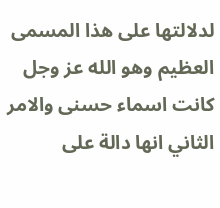لدلالتها على هذا المسمى العظيم وهو الله عز وجل كانت اسماء حسنى والامر الثاني انها دالة على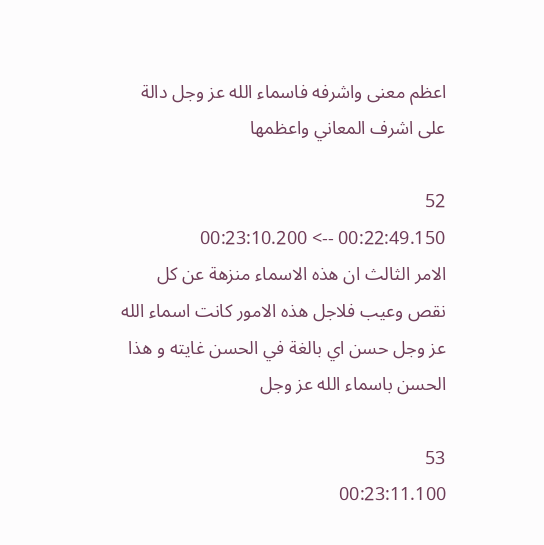اعظم معنى واشرفه فاسماء الله عز وجل دالة على اشرف المعاني واعظمها

52
00:22:49.150 --> 00:23:10.200
الامر الثالث ان هذه الاسماء منزهة عن كل نقص وعيب فلاجل هذه الامور كانت اسماء الله عز وجل حسن اي بالغة في الحسن غايته و هذا الحسن باسماء الله عز وجل

53
00:23:11.100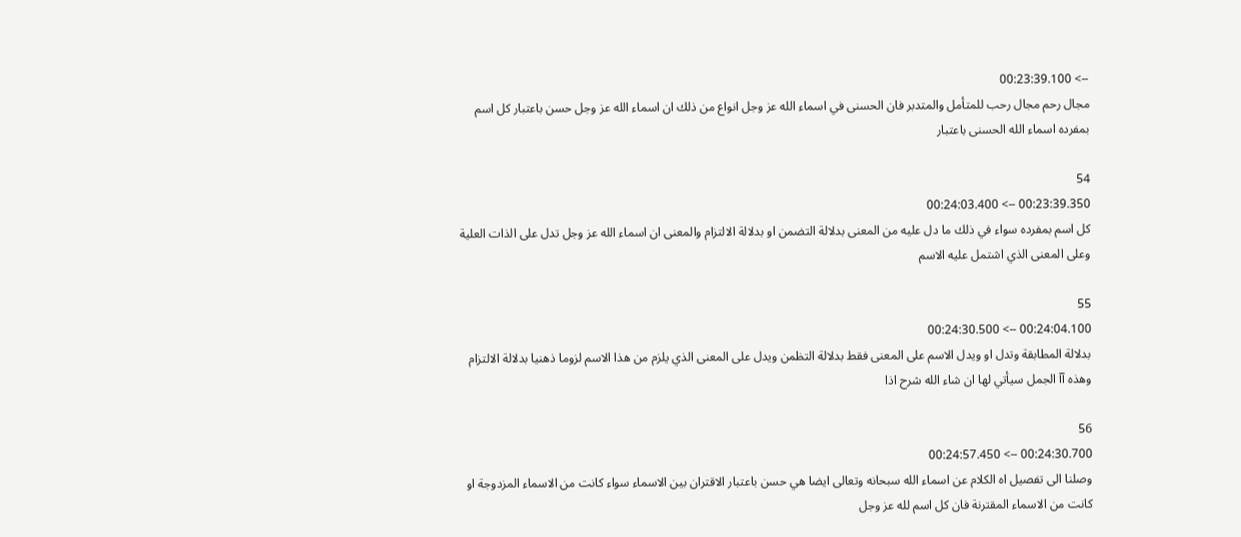--> 00:23:39.100
مجال رحم مجال رحب للمتأمل والمتدبر فان الحسنى في اسماء الله عز وجل انواع من ذلك ان اسماء الله عز وجل حسن باعتبار كل اسم بمفرده اسماء الله الحسنى باعتبار

54
00:23:39.350 --> 00:24:03.400
كل اسم بمفرده سواء في ذلك ما دل عليه من المعنى بدلالة التضمن او بدلالة الالتزام والمعنى ان اسماء الله عز وجل تدل على الذات العلية وعلى المعنى الذي اشتمل عليه الاسم

55
00:24:04.100 --> 00:24:30.500
بدلالة المطابقة وتدل او ويدل الاسم على المعنى فقط بدلالة التظمن ويدل على المعنى الذي يلزم من هذا الاسم لزوما ذهنيا بدلالة الالتزام وهذه آآ الجمل سيأتي لها ان شاء الله شرح اذا

56
00:24:30.700 --> 00:24:57.450
وصلنا الى تفصيل اه الكلام عن اسماء الله سبحانه وتعالى ايضا هي حسن باعتبار الاقتران بين الاسماء سواء كانت من الاسماء المزدوجة او كانت من الاسماء المقترنة فان كل اسم لله عز وجل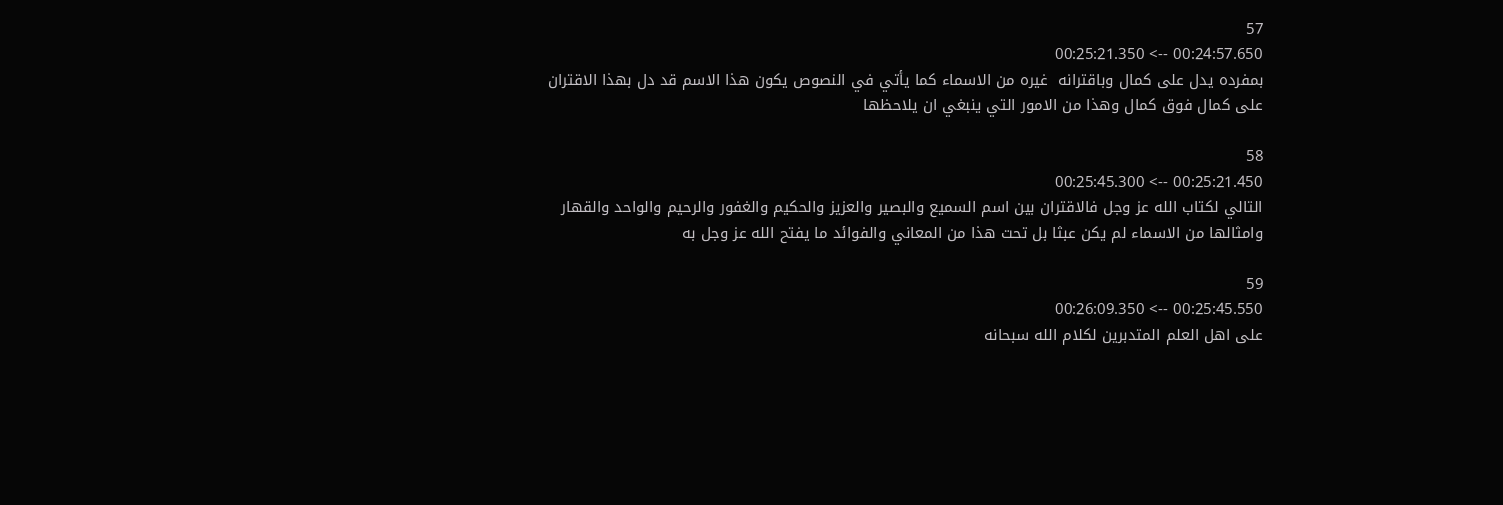57
00:24:57.650 --> 00:25:21.350
بمفرده يدل على كمال وباقترانه  غيره من الاسماء كما يأتي في النصوص يكون هذا الاسم قد دل بهذا الاقتران على كمال فوق كمال وهذا من الامور التي ينبغي ان يلاحظها

58
00:25:21.450 --> 00:25:45.300
التالي لكتاب الله عز وجل فالاقتران بين اسم السميع والبصير والعزيز والحكيم والغفور والرحيم والواحد والقهار وامثالها من الاسماء لم يكن عبثا بل تحت هذا من المعاني والفوائد ما يفتح الله عز وجل به

59
00:25:45.550 --> 00:26:09.350
على اهل العلم المتدبرين لكلام الله سبحانه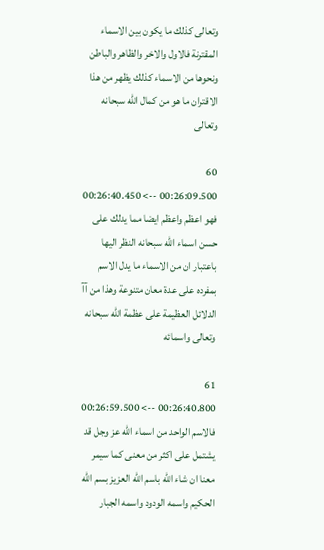وتعالى كذلك ما يكون بين الاسماء المقترنة فالاول والاخر والظاهر والباطن ونحوها من الاسماء كذلك يظهر من هذا الاقتران ما هو من كمال الله سبحانه وتعالى

60
00:26:09.500 --> 00:26:40.450
فهو اعظم واعظم ايضا مما يدلك على حسن اسماء الله سبحانه النظر اليها باعتبار ان من الاسماء ما يدل الاسم بمفرده على عدة معان متنوعة وهذا من آآ الدلائل العظيمة على عظمة الله سبحانه وتعالى واسمائه

61
00:26:40.800 --> 00:26:59.500
فالاسم الواحد من اسماء الله عز وجل قد يشتمل على اكثر من معنى كما سيمر معنا ان شاء الله باسم الله العزيز بسم الله الحكيم واسمه الودود واسمه الجبار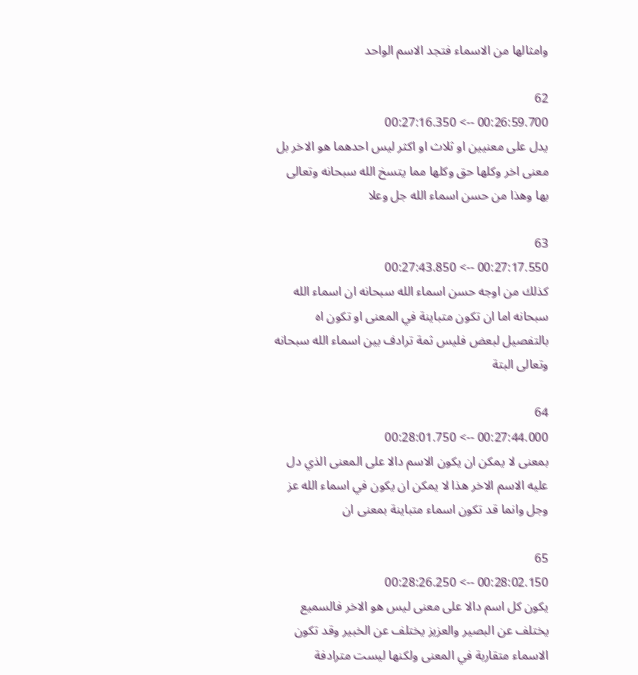وامثالها من الاسماء فتجد الاسم الواحد

62
00:26:59.700 --> 00:27:16.350
يدل على معنيين او ثلاث او اكثر ليس احدهما هو الاخر بل معنى اخر وكلها حق وكلها مما يتسخ الله سبحانه وتعالى بها وهذا من حسن اسماء الله جل وعلا

63
00:27:17.550 --> 00:27:43.850
كذلك من اوجه حسن اسماء الله سبحانه ان اسماء الله سبحانه اما ان تكون متباينة في المعنى او تكون اه بالتفصيل لبعض فليس ثمة ترادف بين اسماء الله سبحانه وتعالى البتة

64
00:27:44.000 --> 00:28:01.750
بمعنى لا يمكن ان يكون الاسم دالا على المعنى الذي دل عليه الاسم الاخر هذا لا يمكن ان يكون في اسماء الله عز وجل وانما قد تكون اسماء متباينة بمعنى ان

65
00:28:02.150 --> 00:28:26.250
يكون كل اسم دالا على معنى ليس هو الاخر فالسميع يختلف عن البصير والعزيز يختلف عن الخبير وقد تكون الاسماء متقاربة في المعنى ولكنها ليست مترادفة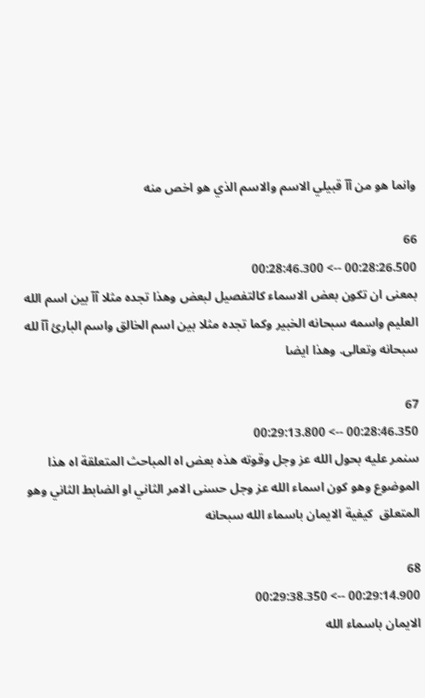وانما هو من آآ قبيلي الاسم والاسم الذي هو اخص منه

66
00:28:26.500 --> 00:28:46.300
بمعنى ان تكون بعض الاسماء كالتفصيل لبعض وهذا تجده مثلا آآ بين اسم الله العليم واسمه سبحانه الخبير وكما تجده مثلا بين اسم الخالق واسم البارئ آآ لله سبحانه وتعالى. وهذا ايضا

67
00:28:46.350 --> 00:29:13.800
سنمر عليه بحول الله عز وجل وقوته هذه بعض اه المباحث المتعلقة اه هذا الموضوع وهو كون اسماء الله عز وجل حسنى الامر الثاني او الضابط الثاني وهو المتعلق  كيفية الايمان باسماء الله سبحانه

68
00:29:14.900 --> 00:29:38.350
الايمان باسماء الله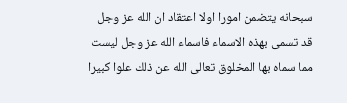سبحانه يتضمن امورا اولا اعتقاد ان الله عز وجل قد تسمى بهذه الاسماء فاسماء الله عز وجل ليست مما سماه بها المخلوق تعالى الله عن ذلك علوا كبيرا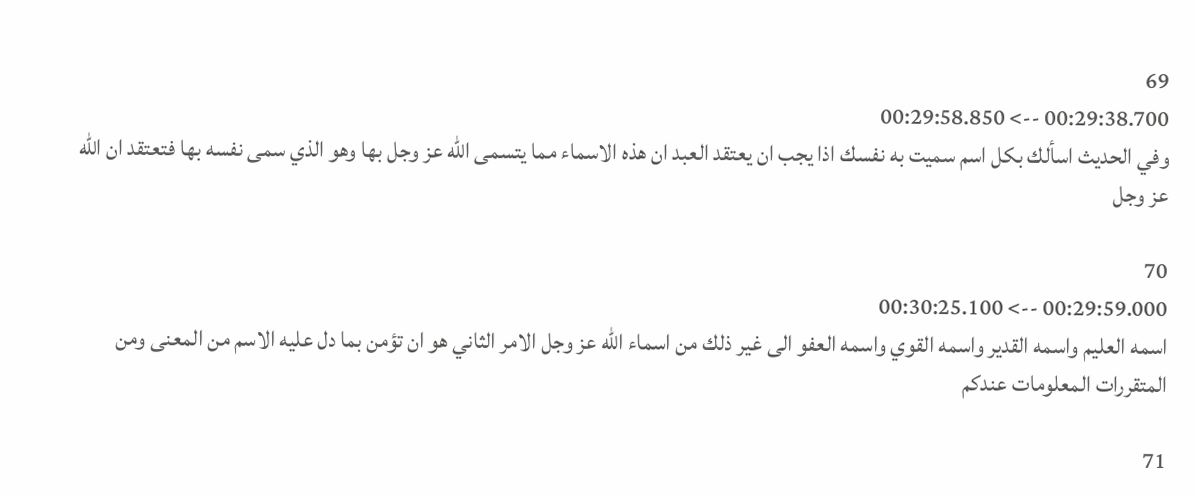69
00:29:38.700 --> 00:29:58.850
وفي الحديث اسألك بكل اسم سميت به نفسك اذا يجب ان يعتقد العبد ان هذه الاسماء مما يتسمى الله عز وجل بها وهو الذي سمى نفسه بها فتعتقد ان الله عز وجل

70
00:29:59.000 --> 00:30:25.100
اسمه العليم واسمه القدير واسمه القوي واسمه العفو الى غير ذلك من اسماء الله عز وجل الامر الثاني هو ان تؤمن بما دل عليه الاسم من المعنى ومن المتقررات المعلومات عندكم

71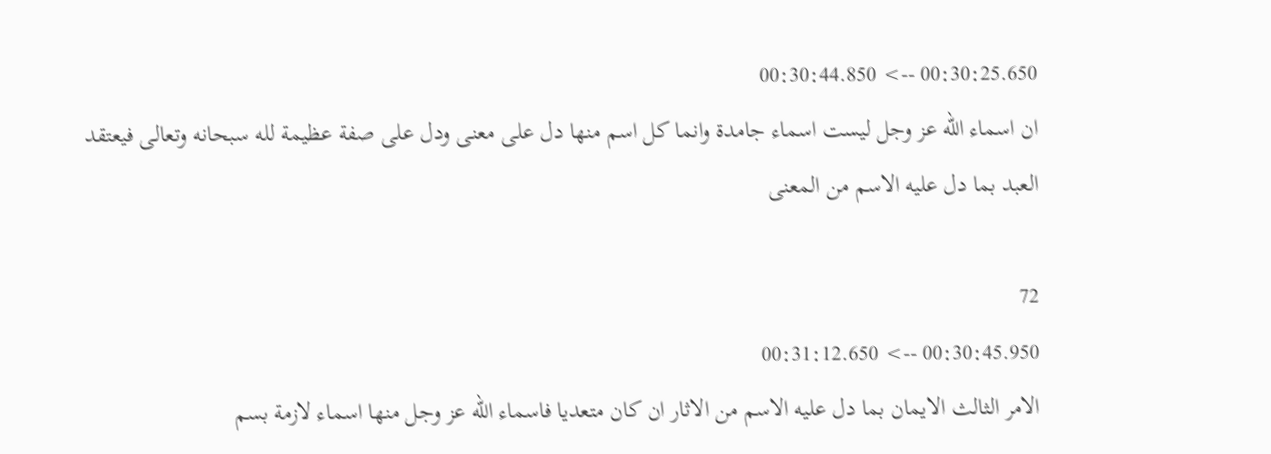00:30:25.650 --> 00:30:44.850
ان اسماء الله عز وجل ليست اسماء جامدة وانما كل اسم منها دل على معنى ودل على صفة عظيمة لله سبحانه وتعالى فيعتقد العبد بما دل عليه الاسم من المعنى

72
00:30:45.950 --> 00:31:12.650
الامر الثالث الايمان بما دل عليه الاسم من الاثار ان كان متعديا فاسماء الله عز وجل منها اسماء لازمة بسم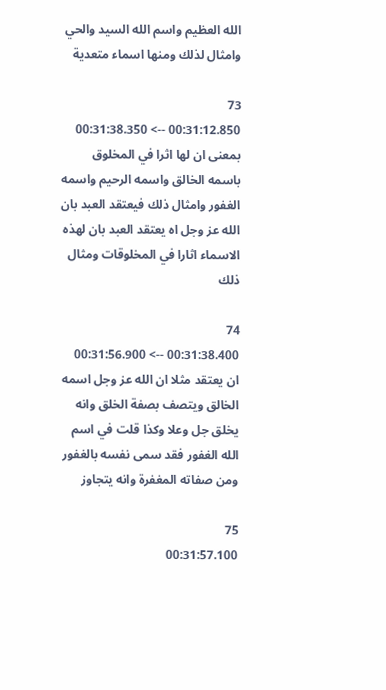الله العظيم واسم الله السيد والحي وامثال لذلك ومنها اسماء متعدية

73
00:31:12.850 --> 00:31:38.350
بمعنى ان لها اثرا في المخلوق باسمه الخالق واسمه الرحيم واسمه الغفور وامثال ذلك فيعتقد العبد بان الله عز وجل اه يعتقد العبد بان لهذه الاسماء اثارا في المخلوقات ومثال ذلك

74
00:31:38.400 --> 00:31:56.900
ان يعتقد مثلا ان الله عز وجل اسمه الخالق ويتصف بصفة الخلق وانه يخلق جل وعلا وكذا قلت في اسم الله الغفور فقد سمى نفسه بالغفور ومن صفاته المغفرة وانه يتجاوز

75
00:31:57.100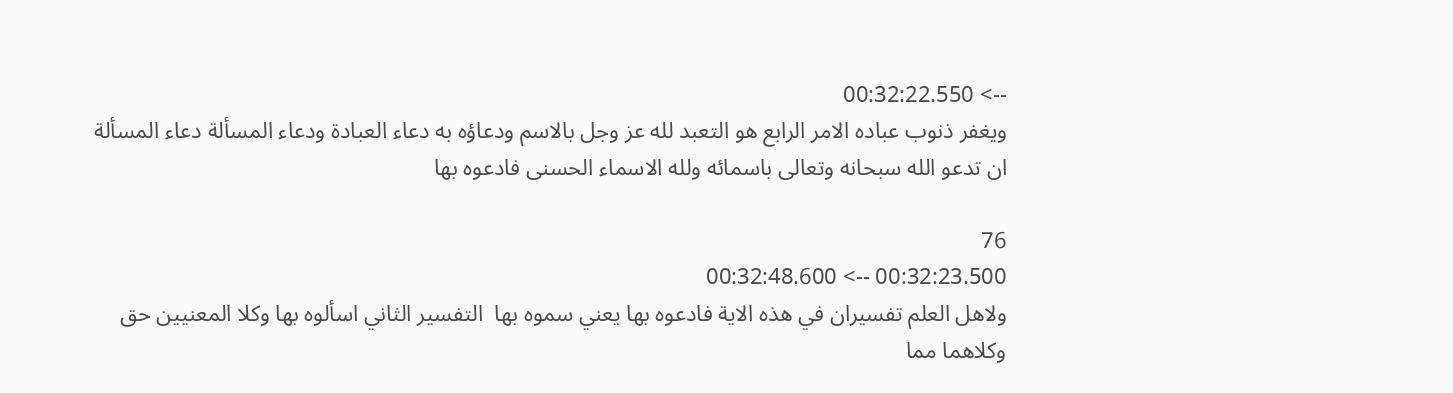--> 00:32:22.550
ويغفر ذنوب عباده الامر الرابع هو التعبد لله عز وجل بالاسم ودعاؤه به دعاء العبادة ودعاء المسألة دعاء المسألة ان تدعو الله سبحانه وتعالى باسمائه ولله الاسماء الحسنى فادعوه بها

76
00:32:23.500 --> 00:32:48.600
ولاهل العلم تفسيران في هذه الاية فادعوه بها يعني سموه بها  التفسير الثاني اسألوه بها وكلا المعنيين حق وكلاهما مما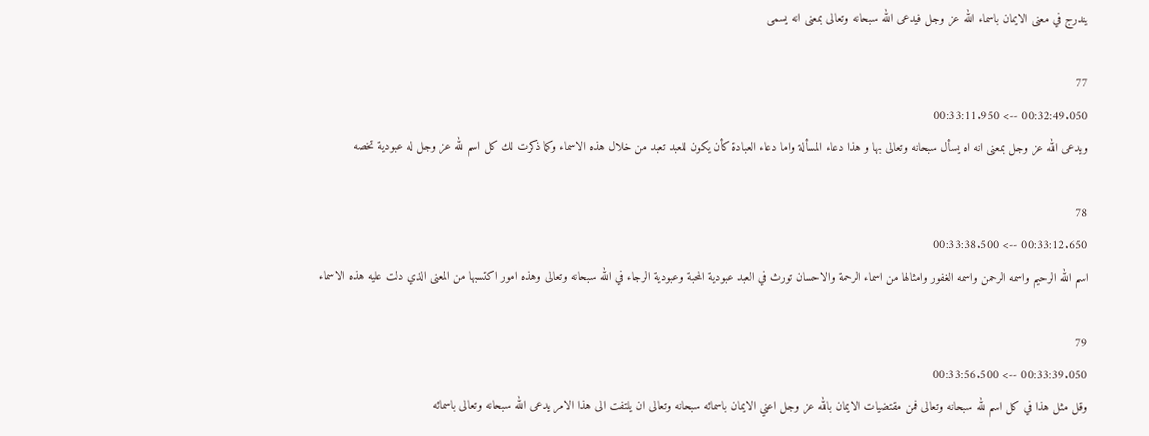يندرج في معنى الايمان باسماء الله عز وجل فيدعى الله سبحانه وتعالى بمعنى انه يسمى

77
00:32:49.050 --> 00:33:11.950
ويدعى الله عز وجل بمعنى انه اه يسأل سبحانه وتعالى بها و هذا دعاء المسألة واما دعاء العبادة كأن يكون للعبد تعبد من خلال هذه الاسماء وكما ذكرت لك كل اسم لله عز وجل له عبودية تخصه

78
00:33:12.650 --> 00:33:38.500
اسم الله الرحيم واسمه الرحمن واسمه الغفور وامثالها من اسماء الرحمة والاحسان تورث في العبد عبودية المحبة وعبودية الرجاء في الله سبحانه وتعالى وهذه امور اكتسبها من المعنى الذي دلت عليه هذه الاسماء

79
00:33:39.050 --> 00:33:56.500
وقل مثل هذا في كل اسم لله سبحانه وتعالى فمن مقتضيات الايمان بالله عز وجل اعني الايمان باسمائه سبحانه وتعالى ان يلتفت الى هذا الامر يدعى الله سبحانه وتعالى باسمائه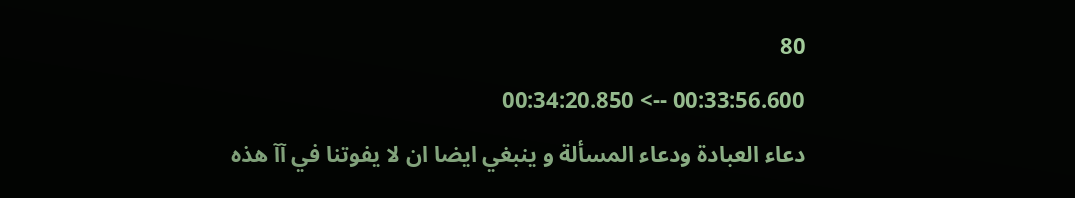80
00:33:56.600 --> 00:34:20.850
دعاء العبادة ودعاء المسألة و ينبغي ايضا ان لا يفوتنا في آآ هذه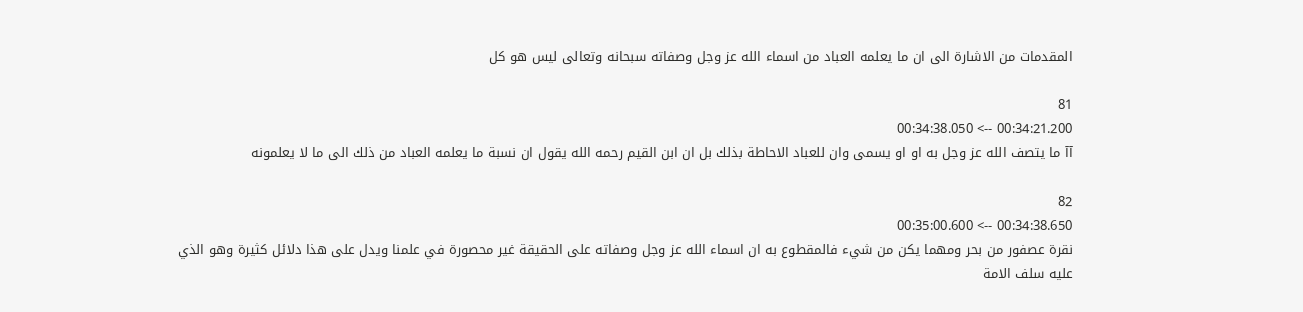المقدمات من الاشارة الى ان ما يعلمه العباد من اسماء الله عز وجل وصفاته سبحانه وتعالى ليس هو كل

81
00:34:21.200 --> 00:34:38.050
آآ ما يتصف الله عز وجل به او او يسمى وان للعباد الاحاطة بذلك بل ان ابن القيم رحمه الله يقول ان نسبة ما يعلمه العباد من ذلك الى ما لا يعلمونه

82
00:34:38.650 --> 00:35:00.600
نقرة عصفور من بحر ومهما يكن من شيء فالمقطوع به ان اسماء الله عز وجل وصفاته على الحقيقة غير محصورة في علمنا ويدل على هذا دلائل كثيرة وهو الذي عليه سلف الامة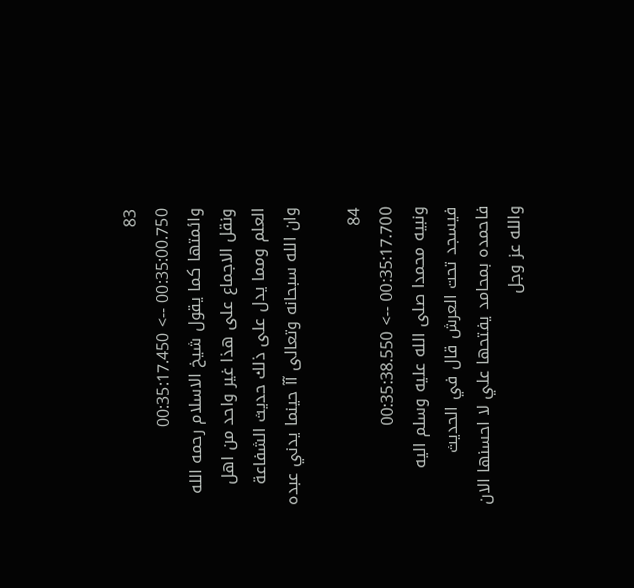83
00:35:00.750 --> 00:35:17.450
وائمتها كما يقول شيخ الاسلام رحمه الله ونقل الاجماع على هذا غير واحد من اهل العلم ومما يدل على ذلك حديث الشفاعة وان الله سبحانه وتعالى آآ حينما يدني عبده

84
00:35:17.700 --> 00:35:38.550
ونبيه محمدا صلى الله عليه وسلم اليه فيسجد تحت العرش قال في الحديث فاحمده بمحامد يفتحها علي لا احسنها الان والله عز وجل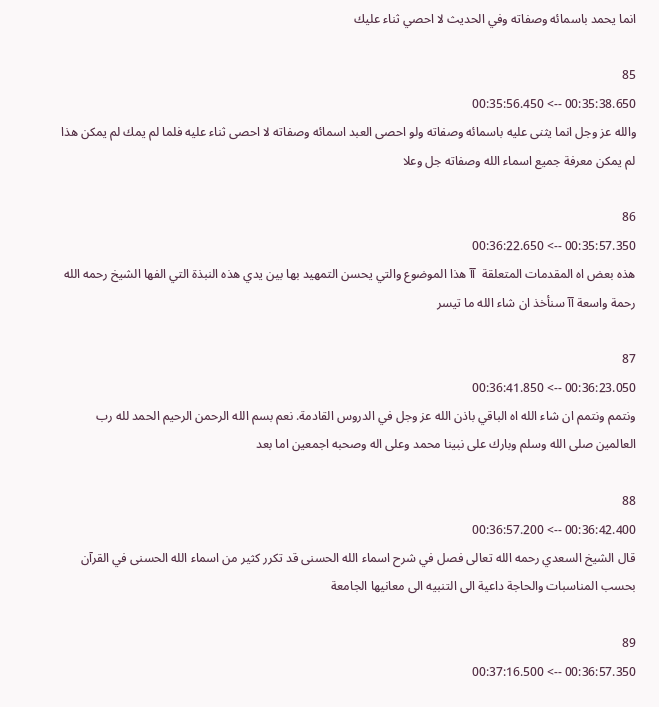انما يحمد باسمائه وصفاته وفي الحديث لا احصي ثناء عليك

85
00:35:38.650 --> 00:35:56.450
والله عز وجل انما يثنى عليه باسمائه وصفاته ولو احصى العبد اسمائه وصفاته لا احصى ثناء عليه فلما لم يمك لم يمكن هذا لم يمكن معرفة جميع اسماء الله وصفاته جل وعلا

86
00:35:57.350 --> 00:36:22.650
هذه بعض اه المقدمات المتعلقة  آآ هذا الموضوع والتي يحسن التمهيد بها بين يدي هذه النبذة التي الفها الشيخ رحمه الله رحمة واسعة آآ سنأخذ ان شاء الله ما تيسر

87
00:36:23.050 --> 00:36:41.850
ونتمم ونتمم ان شاء الله اه الباقي باذن الله عز وجل في الدروس القادمة. نعم بسم الله الرحمن الرحيم الحمد لله رب العالمين صلى الله وسلم وبارك على نبينا محمد وعلى اله وصحبه اجمعين اما بعد

88
00:36:42.400 --> 00:36:57.200
قال الشيخ السعدي رحمه الله تعالى فصل في شرح اسماء الله الحسنى قد تكرر كثير من اسماء الله الحسنى في القرآن بحسب المناسبات والحاجة داعية الى التنبيه الى معانيها الجامعة

89
00:36:57.350 --> 00:37:16.500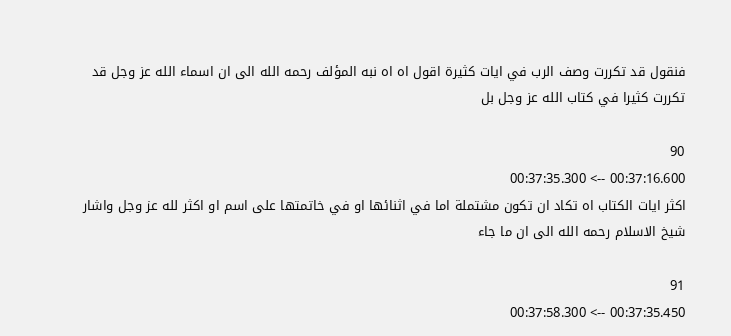فنقول قد تكررت وصف الرب في ايات كثيرة اقول اه اه نبه المؤلف رحمه الله الى ان اسماء الله عز وجل قد تكررت كثيرا في كتاب الله عز وجل بل

90
00:37:16.600 --> 00:37:35.300
اكثر ايات الكتاب اه تكاد ان تكون مشتملة اما في اثنائها او في خاتمتها على اسم او اكثر لله عز وجل واشار شيخ الاسلام رحمه الله الى ان ما جاء

91
00:37:35.450 --> 00:37:58.300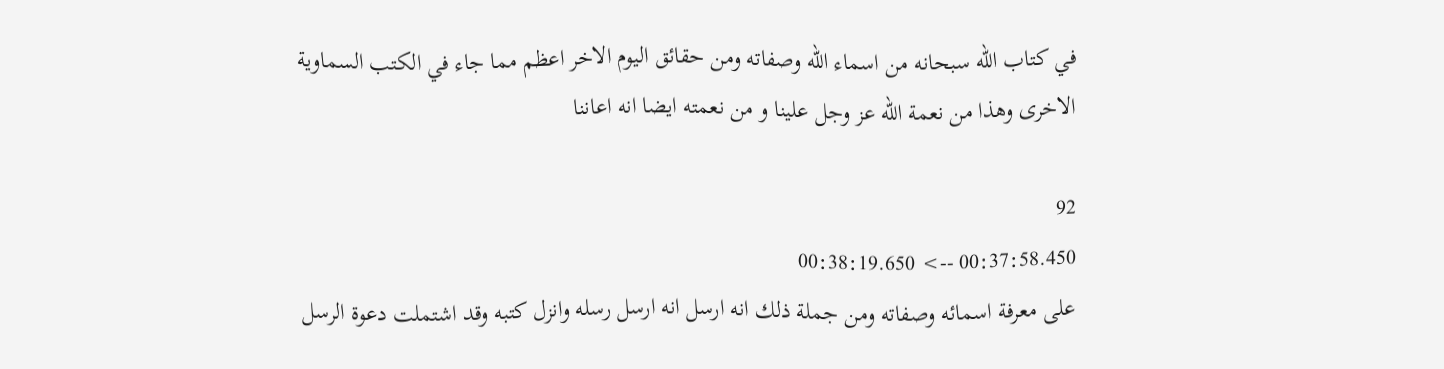في كتاب الله سبحانه من اسماء الله وصفاته ومن حقائق اليوم الاخر اعظم مما جاء في الكتب السماوية الاخرى وهذا من نعمة الله عز وجل علينا و من نعمته ايضا انه اعاننا

92
00:37:58.450 --> 00:38:19.650
على معرفة اسمائه وصفاته ومن جملة ذلك انه ارسل انه ارسل رسله وانزل كتبه وقد اشتملت دعوة الرسل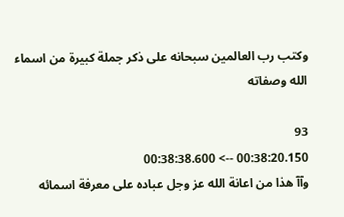وكتب رب العالمين سبحانه على ذكر جملة كبيرة من اسماء الله وصفاته

93
00:38:20.150 --> 00:38:38.600
وآآ هذا من اعانة الله عز وجل عباده على معرفة اسمائه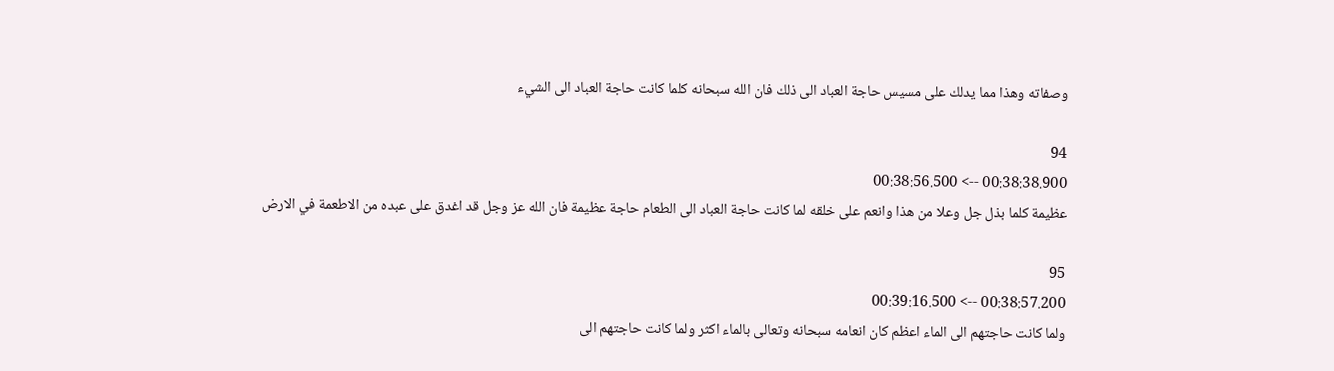وصفاته وهذا مما يدلك على مسيس حاجة العباد الى ذلك فان الله سبحانه كلما كانت حاجة العباد الى الشيء

94
00:38:38.900 --> 00:38:56.500
عظيمة كلما بذل جل وعلا من هذا وانعم على خلقه لما كانت حاجة العباد الى الطعام حاجة عظيمة فان الله عز وجل قد اغدق على عبده من الاطعمة في الارض

95
00:38:57.200 --> 00:39:16.500
ولما كانت حاجتهم الى الماء اعظم كان انعامه سبحانه وتعالى بالماء اكثر ولما كانت حاجتهم الى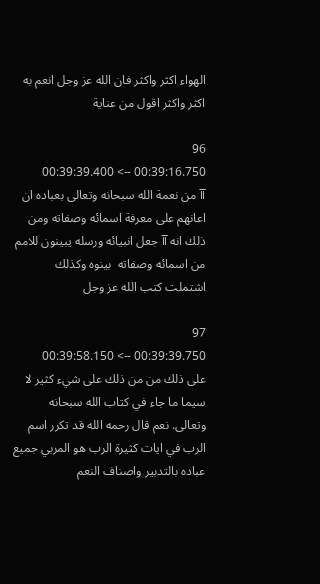الهواء اكثر واكثر فان الله عز وجل انعم به اكثر واكثر اقول من عناية

96
00:39:16.750 --> 00:39:39.400
آآ من نعمة الله سبحانه وتعالى بعباده ان اعانهم على معرفة اسمائه وصفاته ومن ذلك انه آآ جعل انبيائه ورسله يبينون للامم من اسمائه وصفاته  بينوه وكذلك اشتملت كتب الله عز وجل

97
00:39:39.750 --> 00:39:58.150
على ذلك من من ذلك على شيء كثير لا سيما ما جاء في كتاب الله سبحانه وتعالى. نعم قال رحمه الله قد تكرر اسم الرب في ايات كثيرة الرب هو المربي جميع عباده بالتدبير واصناف النعم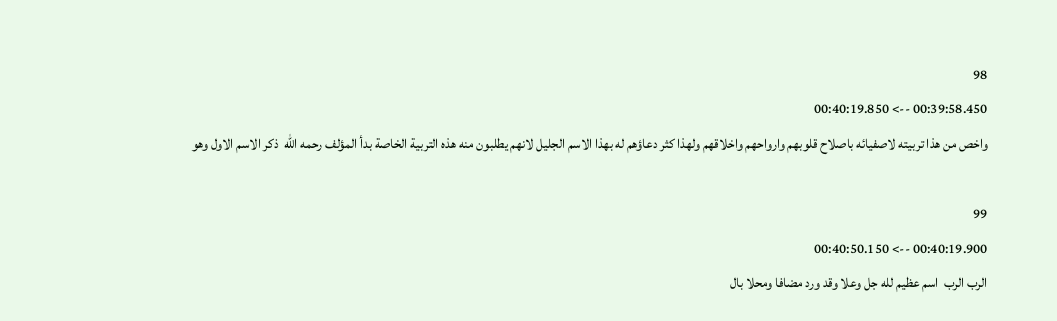98
00:39:58.450 --> 00:40:19.850
واخص من هذا تربيته لاصفيائه باصلاح قلوبهم وارواحهم واخلاقهم ولهذا كثر دعاؤهم له بهذا الاسم الجليل لانهم يطلبون منه هذه التربية الخاصة بدأ المؤلف رحمه الله  ذكر الاسم الاول وهو

99
00:40:19.900 --> 00:40:50.150
الرب الرب  اسم عظيم لله جل وعلا وقد ورد مضافا ومحلا بال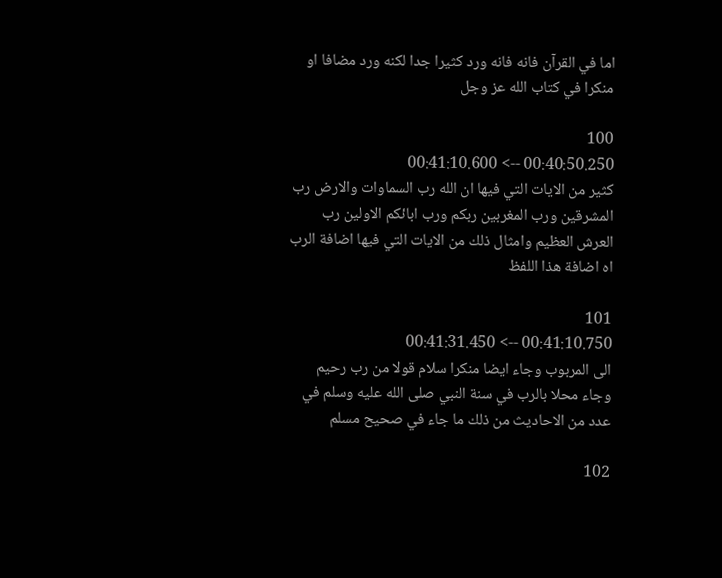اما في القرآن فانه فانه ورد كثيرا جدا لكنه ورد مضافا او منكرا في كتاب الله عز وجل

100
00:40:50.250 --> 00:41:10.600
كثير من الايات التي فيها ان الله رب السماوات والارض رب المشرقين ورب المغربين ربكم ورب ابائكم الاولين رب العرش العظيم وامثال ذلك من الايات التي فيها اضافة الرب اه اضافة هذا اللفظ

101
00:41:10.750 --> 00:41:31.450
الى المربوب وجاء ايضا منكرا سلام قولا من رب رحيم وجاء محلا بالرب في سنة النبي صلى الله عليه وسلم في عدد من الاحاديث من ذلك ما جاء في صحيح مسلم

102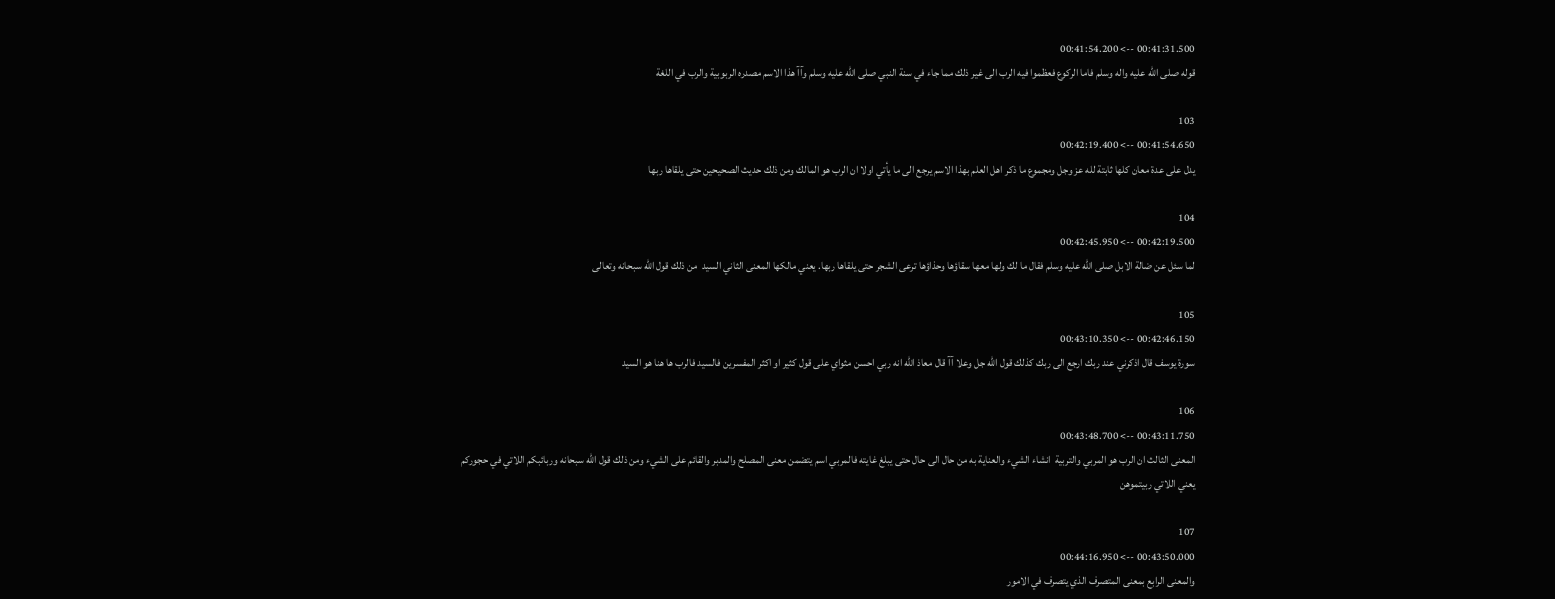00:41:31.500 --> 00:41:54.200
قوله صلى الله عليه واله وسلم فاما الركوع فعظموا فيه الرب الى غير ذلك مما جاء في سنة النبي صلى الله عليه وسلم وآآ هذا الاسم مصدره الربوبية والرب في اللغة

103
00:41:54.650 --> 00:42:19.400
يدل على عدة معان كلها ثابتة لله عز وجل ومجموع ما ذكر اهل العلم بهذا الاسم يرجع الى ما يأتي اولا ان الرب هو المالك ومن ذلك حديث الصحيحين حتى يلقاها ربها

104
00:42:19.500 --> 00:42:45.950
لما سئل عن ضالة الابل صلى الله عليه وسلم فقال ما لك ولها معها سقاؤها وحذاؤها ترعى الشجر حتى يلقاها ربها. يعني مالكها المعنى الثاني السيد  من ذلك قول الله سبحانه وتعالى

105
00:42:46.150 --> 00:43:10.350
سورة يوسف قال اذكرني عند ربك ارجع الى ربك كذلك قول الله جل وعلا آآ قال معاذ الله انه ربي احسن مثواي على قول كثير او اكثر المفسرين فالسيد فالرب ها هنا هو السيد

106
00:43:11.750 --> 00:43:48.700
المعنى الثالث ان الرب هو المربي والتربية  انشاء الشيء والعناية به من حال الى حال حتى يبلغ غايته فالمربي اسم يتضمن معنى المصلح والمدبر والقائم على الشيء ومن ذلك قول الله سبحانه وربائبكم اللاتي في حجوركم يعني اللاتي ربيتموهن

107
00:43:50.000 --> 00:44:16.950
والمعنى الرابع بمعنى المتصرف الذي يتصرف في الامور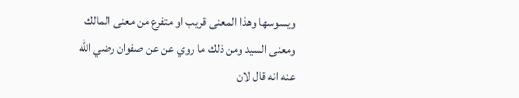ويسوسها وهذا المعنى قريب او متفرع من معنى المالك ومعنى السيد ومن ذلك ما روي عن عن صفوان رضي الله عنه انه قال لان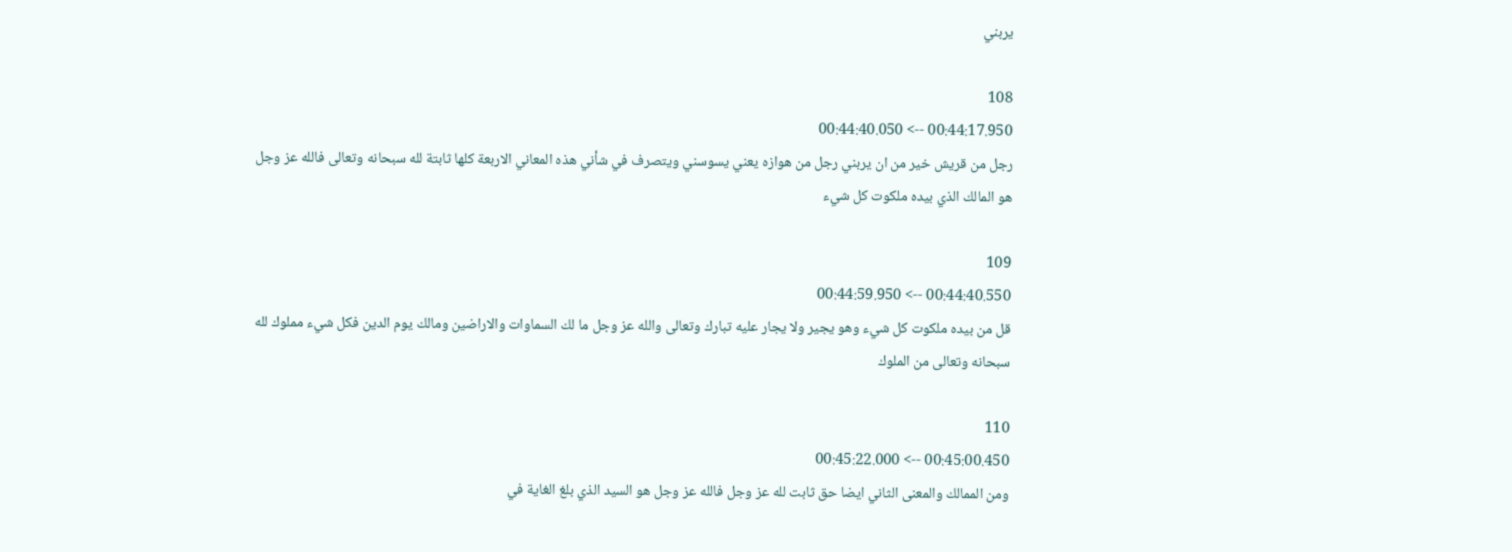يربني

108
00:44:17.950 --> 00:44:40.050
رجل من قريش خير من ان يربني رجل من هوازه يعني يسوسني ويتصرف في شأني هذه المعاني الاربعة كلها ثابتة لله سبحانه وتعالى فالله عز وجل هو المالك الذي بيده ملكوت كل شيء

109
00:44:40.550 --> 00:44:59.950
قل من بيده ملكوت كل شيء وهو يجير ولا يجار عليه تبارك وتعالى والله عز وجل ما لك السماوات والاراضين ومالك يوم الدين فكل شيء مملوك لله سبحانه وتعالى من الملوك

110
00:45:00.450 --> 00:45:22.000
ومن الممالك والمعنى الثاني ايضا حق ثابت لله عز وجل فالله عز وجل هو السيد الذي بلغ الغاية في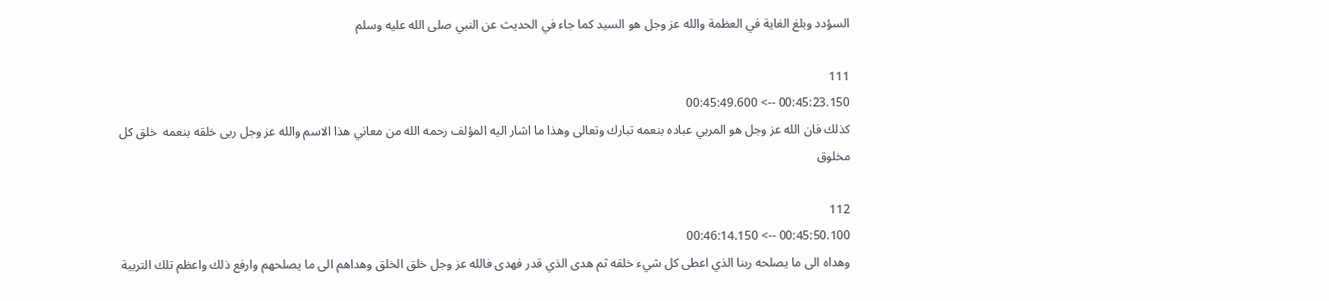السؤدد وبلغ الغاية في العظمة والله عز وجل هو السيد كما جاء في الحديث عن النبي صلى الله عليه وسلم

111
00:45:23.150 --> 00:45:49.600
كذلك فان الله عز وجل هو المربي عباده بنعمه تبارك وتعالى وهذا ما اشار اليه المؤلف رحمه الله من معاني هذا الاسم والله عز وجل ربى خلقه بنعمه  خلق كل مخلوق

112
00:45:50.100 --> 00:46:14.150
وهداه الى ما يصلحه ربنا الذي اعطى كل شيء خلقه ثم هدى الذي قدر فهدى فالله عز وجل خلق الخلق وهداهم الى ما يصلحهم وارفع ذلك واعظم تلك التربية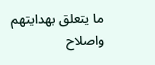ما يتعلق بهدايتهم واصلاح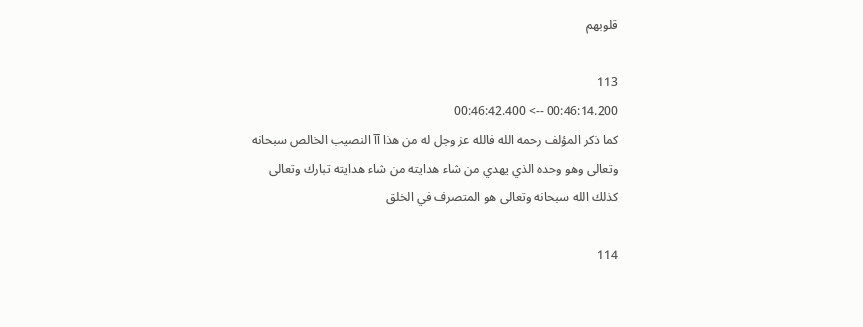قلوبهم

113
00:46:14.200 --> 00:46:42.400
كما ذكر المؤلف رحمه الله فالله عز وجل له من هذا آآ النصيب الخالص سبحانه وتعالى وهو وحده الذي يهدي من شاء هدايته من شاء هدايته تبارك وتعالى كذلك الله سبحانه وتعالى هو المتصرف في الخلق

114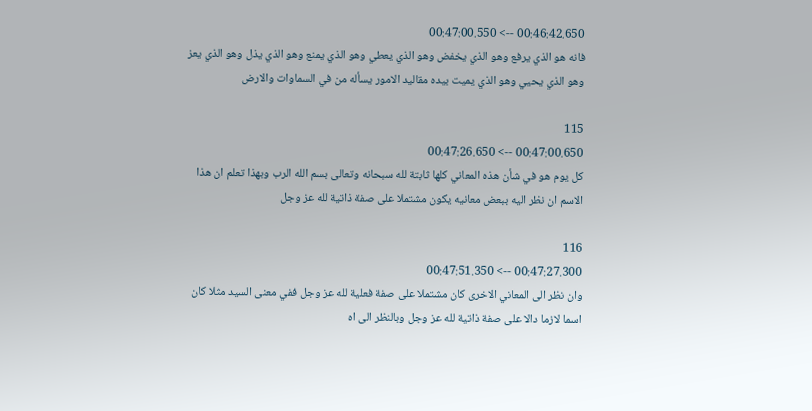00:46:42.650 --> 00:47:00.550
فانه هو الذي يرفع وهو الذي يخفض وهو الذي يعطي وهو الذي يمنع وهو الذي يذل وهو الذي يعز وهو الذي يحيي وهو الذي يميت بيده مقاليد الامور يسأله من في السماوات والارض

115
00:47:00.650 --> 00:47:26.650
كل يوم هو في شأن هذه المعاني كلها ثابتة لله سبحانه وتعالى بسم الله الرب وبهذا تعلم ان هذا الاسم ان نظر اليه ببعض معانيه يكون مشتملا على صفة ذاتية لله عز وجل

116
00:47:27.300 --> 00:47:51.350
وان نظر الى المعاني الاخرى كان مشتملا على صفة فعلية لله عز وجل ففي معنى السيد مثلا كان اسما لازما دالا على صفة ذاتية لله عز وجل وبالنظر الى اه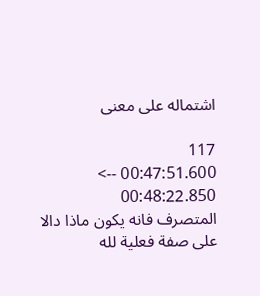اشتماله على معنى

117
00:47:51.600 --> 00:48:22.850
المتصرف فانه يكون ماذا دالا على صفة فعلية لله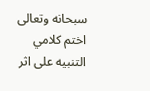سبحانه وتعالى   اختم كلامي  التنبيه على اثر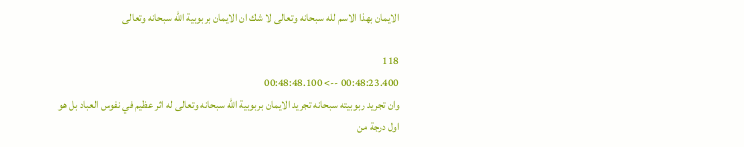الايمان بهذا الاسم لله سبحانه وتعالى لا شك ان الايمان بربوبية الله سبحانه وتعالى

118
00:48:23.400 --> 00:48:48.100
وان تجريد ربوبيته سبحانه تجريد الايمان بربوبية الله سبحانه وتعالى له اثر عظيم في نفوس العباد بل هو اول درجة من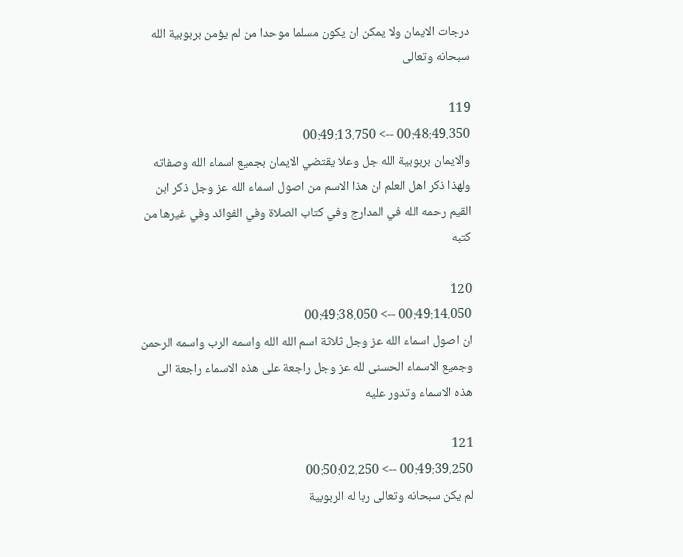درجات الايمان ولا يمكن ان يكون مسلما موحدا من لم يؤمن بربوبية الله سبحانه وتعالى

119
00:48:49.350 --> 00:49:13.750
والايمان بربوبية الله جل وعلا يقتضي الايمان بجميع اسماء الله وصفاته ولهذا ذكر اهل العلم ان هذا الاسم من اصول اسماء الله عز وجل ذكر ابن القيم رحمه الله في المدارج وفي كتاب الصلاة وفي الفوائد وفي غيرها من كتبه

120
00:49:14.050 --> 00:49:38.050
ان اصول اسماء الله عز وجل ثلاثة اسم الله الله واسمه الرب واسمه الرحمن وجميع الاسماء الحسنى لله عز وجل راجعة على هذه الاسماء راجعة الى هذه الاسماء وتدور عليه

121
00:49:39.250 --> 00:50:02.250
لم يكن سبحانه وتعالى ربا له الربوبية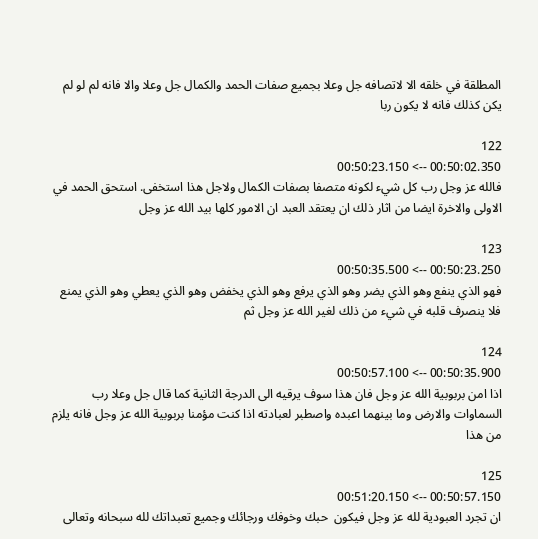المطلقة في خلقه الا لاتصافه جل وعلا بجميع صفات الحمد والكمال جل وعلا والا فانه لم لو لم يكن كذلك فانه لا يكون ربا

122
00:50:02.350 --> 00:50:23.150
فالله عز وجل رب كل شيء لكونه متصفا بصفات الكمال ولاجل هذا استخفى. استحق الحمد في الاولى والاخرة ايضا من اثار ذلك ان يعتقد العبد ان الامور كلها بيد الله عز وجل

123
00:50:23.250 --> 00:50:35.500
فهو الذي ينفع وهو الذي يضر وهو الذي يرفع وهو الذي يخفض وهو الذي يعطي وهو الذي يمنع فلا ينصرف قلبه في شيء من ذلك لغير الله عز وجل ثم

124
00:50:35.900 --> 00:50:57.100
اذا امن بربوبية الله عز وجل فان هذا سوف يرقيه الى الدرجة الثانية كما قال جل وعلا رب السماوات والارض وما بينهما اعبده واصطبر لعبادته اذا كنت مؤمنا بربوبية الله عز وجل فانه يلزم من هذا

125
00:50:57.150 --> 00:51:20.150
ان تجرد العبودية لله عز وجل فيكون  حبك وخوفك ورجائك وجميع تعبداتك لله سبحانه وتعالى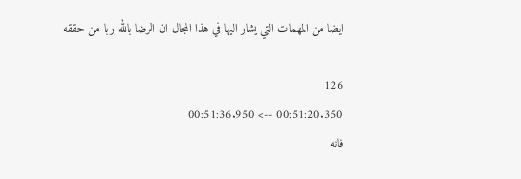ايضا من المهمات التي يشار اليها في هذا المجال ان الرضا بالله ربا من حققه

126
00:51:20.350 --> 00:51:36.950
فانه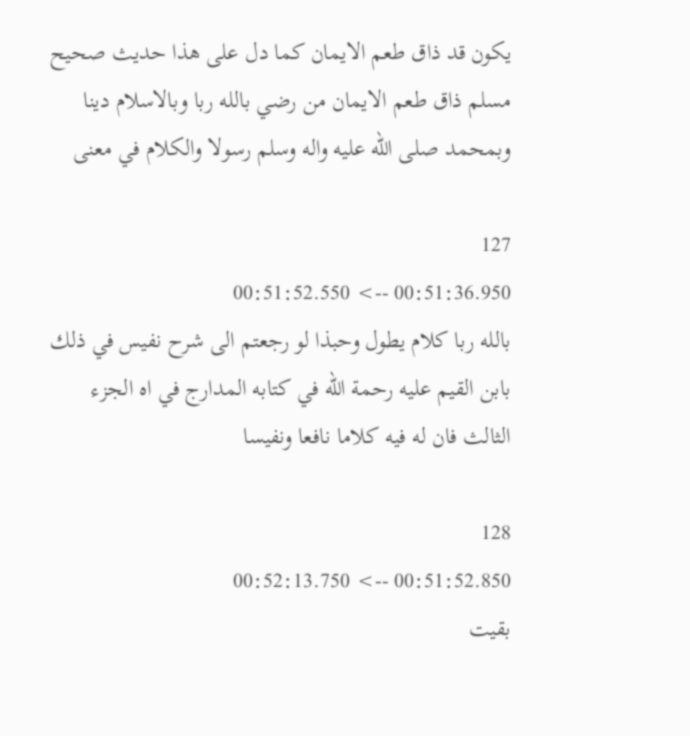يكون قد ذاق طعم الايمان كما دل على هذا حديث صحيح مسلم ذاق طعم الايمان من رضي بالله ربا وبالاسلام دينا وبمحمد صلى الله عليه واله وسلم رسولا والكلام في معنى

127
00:51:36.950 --> 00:51:52.550
بالله ربا كلام يطول وحبذا لو رجعتم الى شرح نفيس في ذلك بابن القيم عليه رحمة الله في كتابه المدارج في اه الجزء الثالث فان له فيه كلاما نافعا ونفيسا

128
00:51:52.850 --> 00:52:13.750
بقيت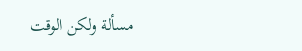مسألة ولكن الوقت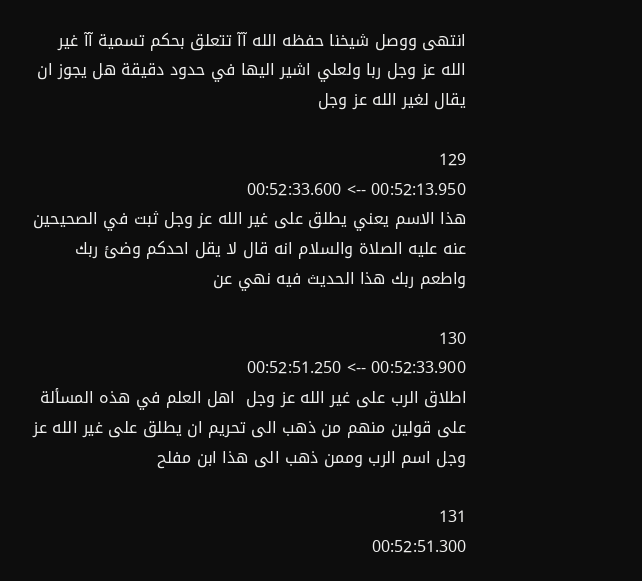انتهى ووصل شيخنا حفظه الله آآ تتعلق بحكم تسمية آآ غير الله عز وجل ربا ولعلي اشير اليها في حدود دقيقة هل يجوز ان يقال لغير الله عز وجل

129
00:52:13.950 --> 00:52:33.600
هذا الاسم يعني يطلق على غير الله عز وجل ثبت في الصحيحين عنه عليه الصلاة والسلام انه قال لا يقل احدكم وضئ ربك واطعم ربك هذا الحديث فيه نهي عن

130
00:52:33.900 --> 00:52:51.250
اطلاق الرب على غير الله عز وجل  اهل العلم في هذه المسألة على قولين منهم من ذهب الى تحريم ان يطلق على غير الله عز وجل اسم الرب وممن ذهب الى هذا ابن مفلح

131
00:52:51.300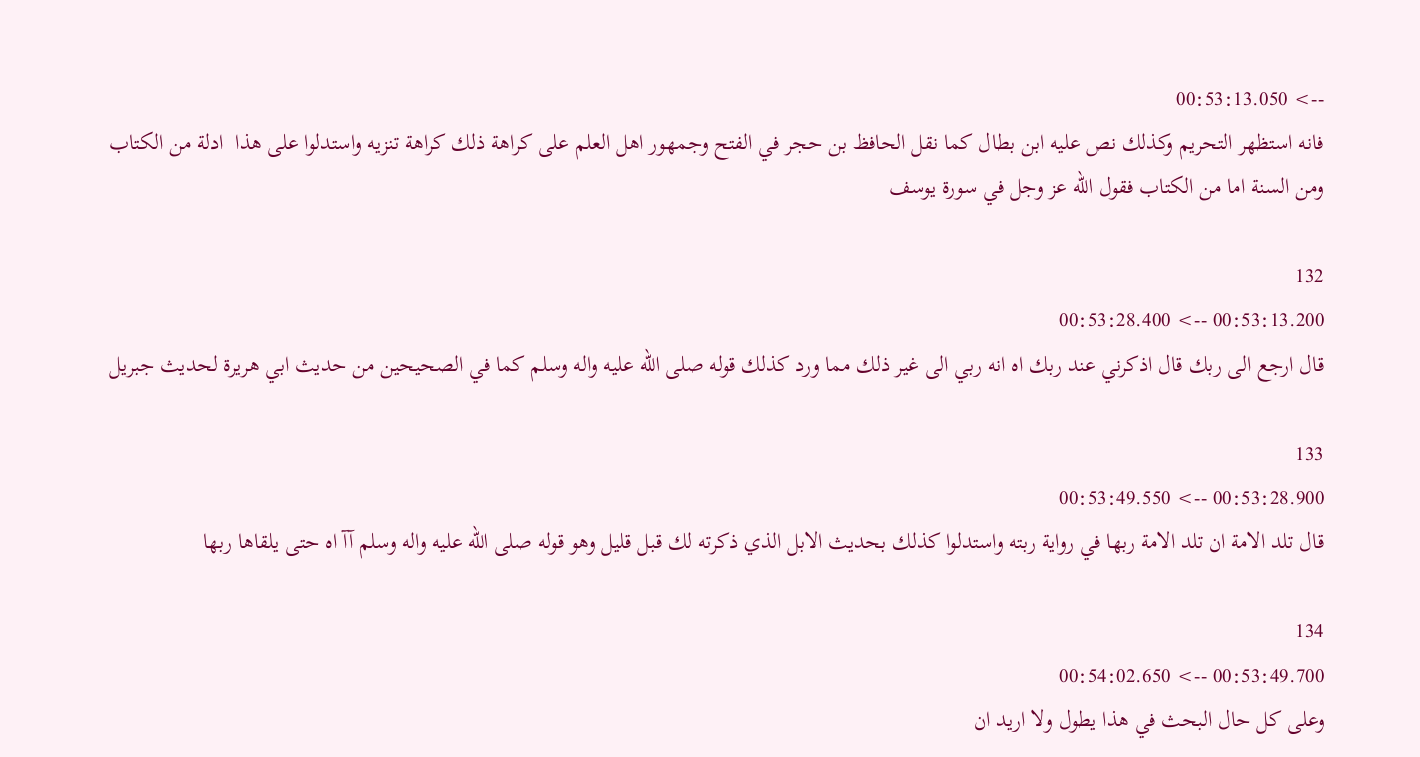--> 00:53:13.050
فانه استظهر التحريم وكذلك نص عليه ابن بطال كما نقل الحافظ بن حجر في الفتح وجمهور اهل العلم على كراهة ذلك كراهة تنزيه واستدلوا على هذا  ادلة من الكتاب ومن السنة اما من الكتاب فقول الله عز وجل في سورة يوسف

132
00:53:13.200 --> 00:53:28.400
قال ارجع الى ربك قال اذكرني عند ربك اه انه ربي الى غير ذلك مما ورد كذلك قوله صلى الله عليه واله وسلم كما في الصحيحين من حديث ابي هريرة لحديث جبريل

133
00:53:28.900 --> 00:53:49.550
قال تلد الامة ان تلد الامة ربها في رواية ربته واستدلوا كذلك بحديث الابل الذي ذكرته لك قبل قليل وهو قوله صلى الله عليه واله وسلم آآ اه حتى يلقاها ربها

134
00:53:49.700 --> 00:54:02.650
وعلى كل حال البحث في هذا يطول ولا اريد ان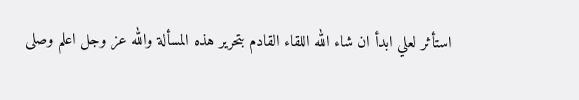استأثر لعلي ابدأ ان شاء الله اللقاء القادم بتحرير هذه المسألة والله عز وجل اعلم وصلى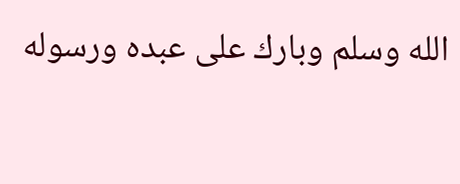الله وسلم وبارك على عبده ورسوله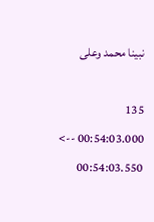نبينا محمد وعلى

135
00:54:03.000 --> 00:54:03.550